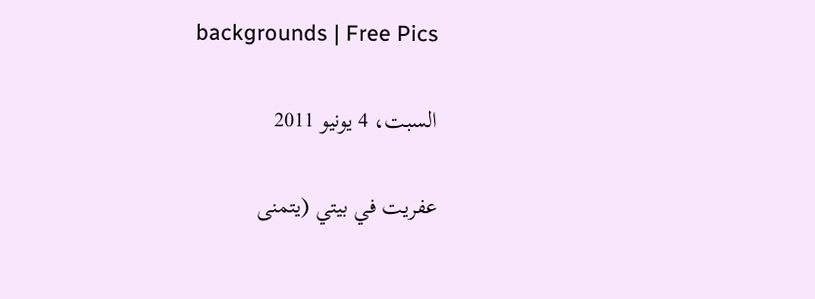backgrounds | Free Pics

السبت، 4 يونيو 2011

عفريت في بيتي (يتمنى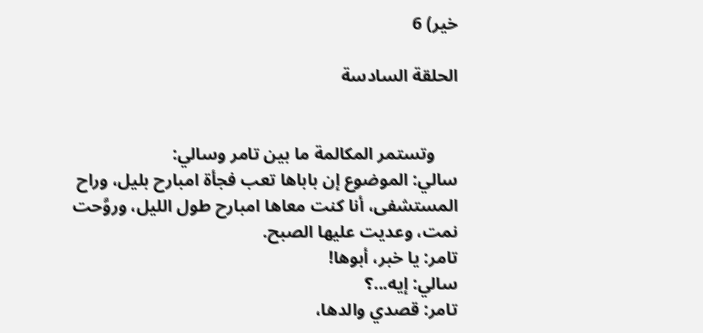خير) 6

الحلقة السادسة


     وتستمر المكالمة ما بين تامر وسالي:
سالي: الموضوع إن باباها تعب فجأة امبارح بليل، وراح المستشفى، أنا كنت معاها امبارح طول الليل، وروَّحت نمت، وعديت عليها الصبح.
تامر: يا خبر، أبوها!
سالي: إيه...؟
تامر: قصدي والدها،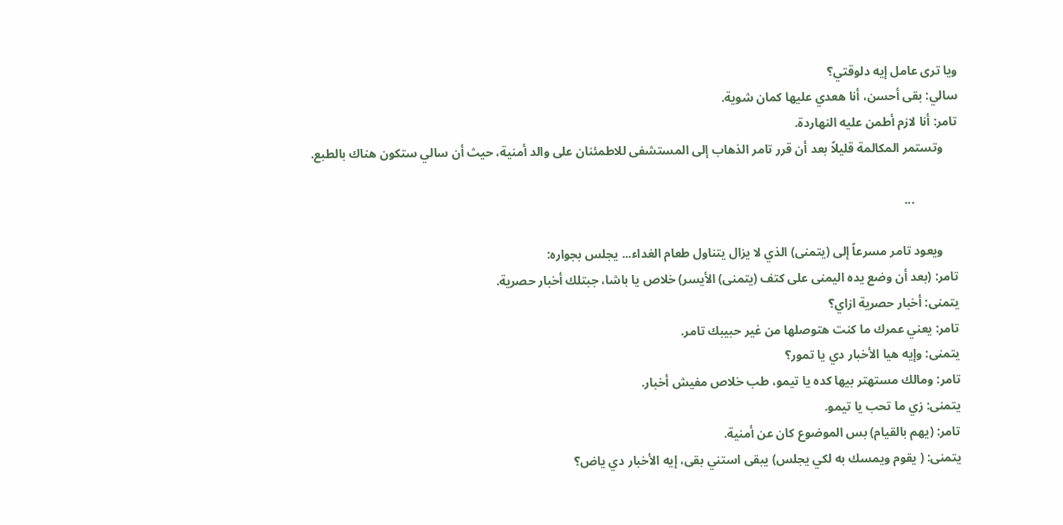ويا ترى عامل إيه دلوقتي؟
سالي: بقى أحسن، أنا هعدي عليها كمان شوية.
تامر: أنا لازم أطمن عليه النهاردة.
     وتستمر المكالمة قليلاً بعد أن قرر تامر الذهاب إلى المستشفى للاطمئنان على والد أمنية، حيث أن سالي ستكون هناك بالطبع.

              ...

     ويعود تامر مسرعاً إلى (يتمنى) الذي لا يزال يتناول طعام الغداء... يجلس بجواره:
تامر: (بعد أن وضع يده اليمنى على كتف (يتمنى) الأيسر) خلاص يا باشا، جبتلك أخبار حصرية.
يتمنى: أخبار حصرية ازاي؟
تامر: يعني عمرك ما كنت هتوصلها من غير حبيبك تامر.
يتمنى: وإيه هيا الأخبار دي يا تمور؟
تامر: ومالك مستهتر بيها كده يا تيمو، طب خلاص مفيش أخبار.
يتمنى: زي ما تحب يا تيمو.
تامر: (يهم بالقيام) بس الموضوع كان عن أمنية.
يتمنى: ( يقوم ويمسك به لكي يجلس) يبقى استني بقى، إيه الأخبار دي ياض؟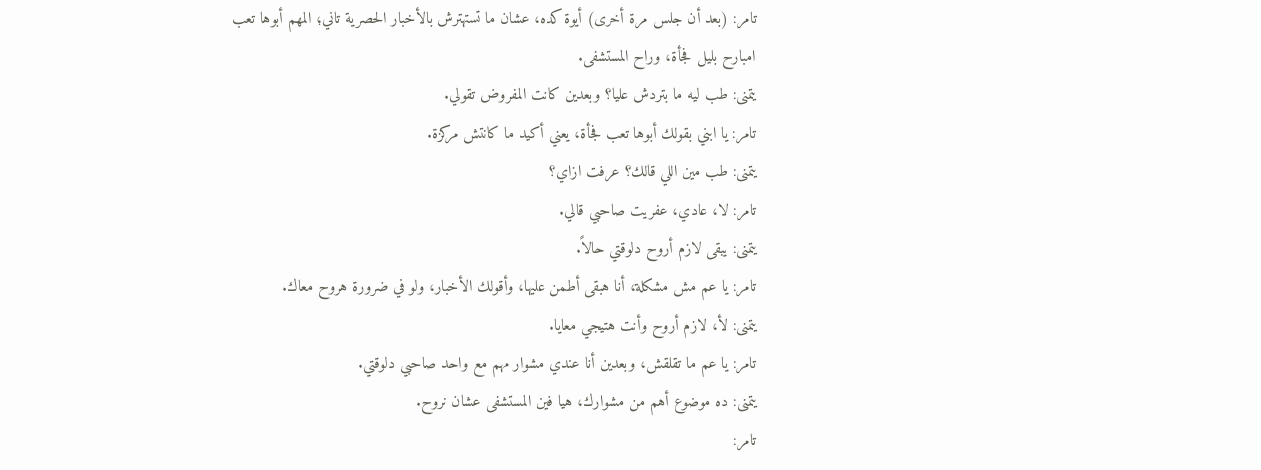تامر: (بعد أن جلس مرة أخرى) أيوة كده، عشان ما تستهترش بالأخبار الحصرية تاني؛ المهم أبوها تعب امبارح بليل فجأة، وراح المستشفى.
يتمنى: طب ليه ما بتردش عليا؟ وبعدين كانت المفروض تقولي.
تامر: يا ابني بقولك أبوها تعب فجأة، يعني أكيد ما كانتش مركزة.
يتمنى: طب مين اللي قالك؟ عرفت ازاي؟
تامر: لا، عادي، عفريت صاحبي قالي.
يتمنى: يبقى لازم أروح دلوقتي حالاً.
تامر: يا عم مش مشكلة، أنا هبقى أطمن عليها، وأقولك الأخبار، ولو في ضرورة هروح معاك.
يتمنى: لأ، لازم أروح وأنت هتيجي معايا.
تامر: يا عم ما تقلقش، وبعدين أنا عندي مشوار مهم مع واحد صاحبي دلوقتي.
يتمنى: ده موضوع أهم من مشوارك، هيا فين المستشفى عشان نروح.
تامر: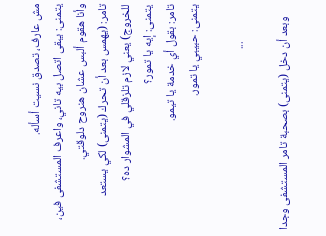مش عارف، تصدق نسيت أسأله.
يتمنى: يبقى اتصل بيه تاني، واعرف المستشفى فين، وأنا هقوم ألبس عشان هنروح دلوقتي.
تامر: (يهمس بعد أن تحرك (يتمنى) لكي يستعد للخروج) يعني لازم تلزقلي في المشوار ده؟
يتمنى: إيه يا تمور؟
تامر: بقول أي خدمة يا تيمو.
يتمنى: حبيبي يا تمور.

              ...

     وبعد أن دخل (يتمنى) بصحبة تامر المستشفى وجدا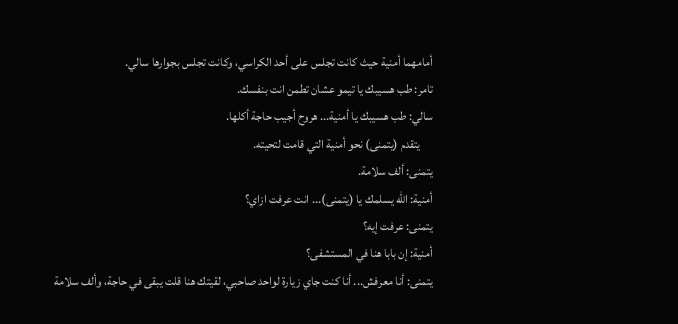أمامهما أمنية حيث كانت تجلس على أحد الكراسي، وكانت تجلس بجوارها سالي.
تامر: طب هسيبك يا تيمو عشان تطمن انت بنفسك.
سالي: طب هسيبك يا أمنية... هروح أجيب حاجة أكلها.
     يتقدم (يتمنى) نحو أمنية التي قامت لتحيته.
يتمنى: ألف سلامة.
أمنية: الله يسلمك يا (يتمنى)... انت عرفت ازاي؟
يتمنى: عرفت إيه؟
أمنية: إن بابا هنا في المستشفى؟
يتمنى: أنا معرفش... أنا كنت جاي زيارة لواحد صاحبي، لقيتك هنا قلت يبقى في حاجة، وألف سلامة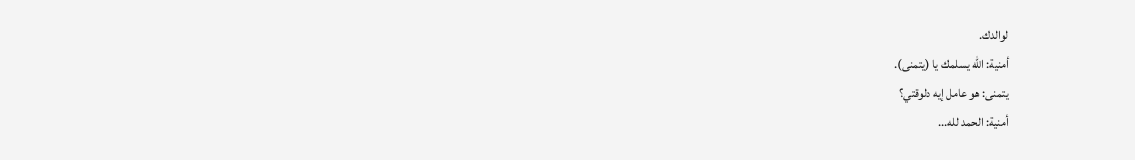لوالدك.
أمنية: الله يسلمك يا (يتمنى).
يتمنى: هو عامل إيه دلوقتي؟
أمنية: الحمد لله...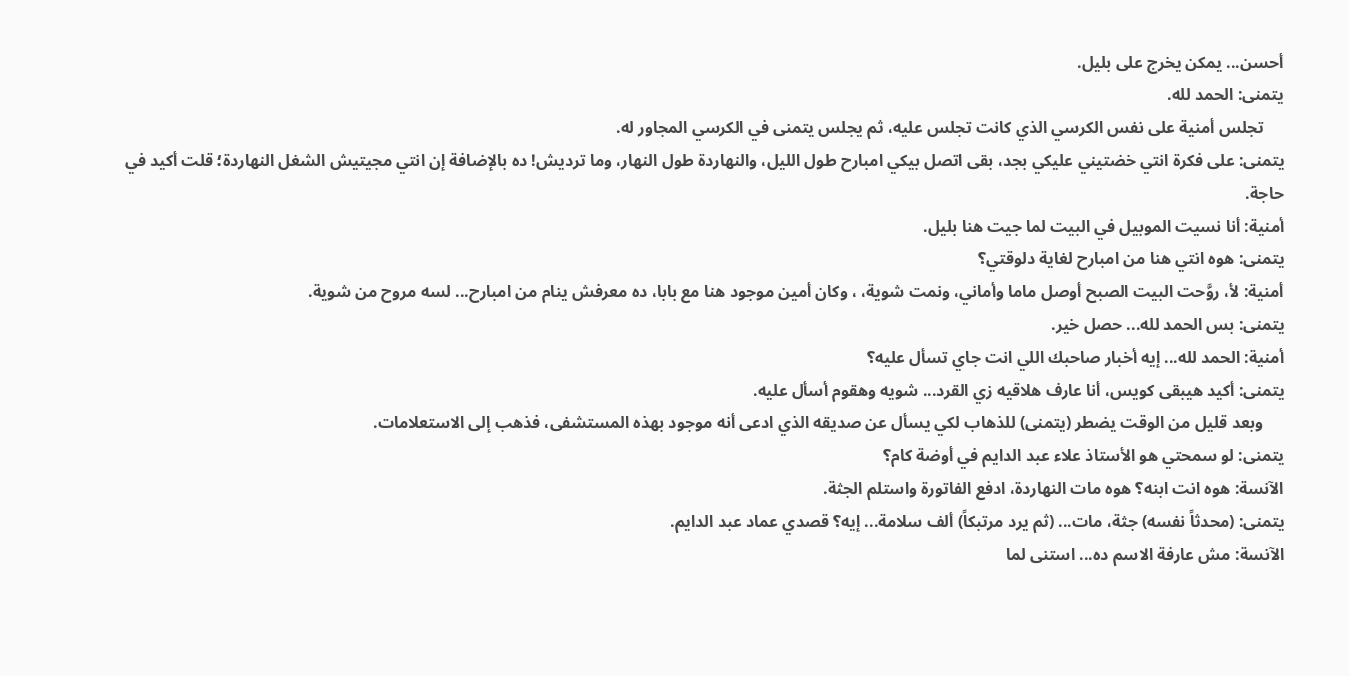أحسن... يمكن يخرج على بليل.
يتمنى: الحمد لله.
     تجلس أمنية على نفس الكرسي الذي كانت تجلس عليه، ثم يجلس يتمنى في الكرسي المجاور له.
يتمنى: على فكرة انتي خضتيني عليكي بجد، بقى اتصل بيكي امبارح طول الليل، والنهاردة طول النهار، وما ترديش! ده بالإضافة إن انتي مجيتيش الشغل النهاردة؛ قلت أكيد في حاجة.
أمنية: أنا نسيت الموبيل في البيت لما جيت هنا بليل.
يتمنى: هوه انتي هنا من امبارح لغاية دلوقتي؟
أمنية: لأ، روَّحت البيت الصبح أوصل ماما وأماني، ونمت شوية، ، وكان أمين موجود هنا مع بابا، ده معرفش ينام من امبارح... لسه مروح من شوية.
يتمنى: بس الحمد لله... حصل خير.
أمنية: الحمد لله... إيه أخبار صاحبك اللي انت جاي تسأل عليه؟
يتمنى: أكيد هيبقى كويس، أنا عارف هلاقيه زي القرد... شويه وهقوم أسأل عليه.
     وبعد قليل من الوقت يضطر (يتمنى) للذهاب لكي يسأل عن صديقه الذي ادعى أنه موجود بهذه المستشفى، فذهب إلى الاستعلامات.
يتمنى: لو سمحتي هو الأستاذ علاء عبد الدايم في أوضة كام؟
الآنسة: هوه انت ابنه؟ هوه مات النهاردة، ادفع الفاتورة واستلم الجثة.
يتمنى: (محدثاً نفسه) جثة، مات... (ثم يرد مرتبكاً) ألف سلامة... إيه؟ قصدي عماد عبد الدايم.
الآنسة: مش عارفة الاسم ده... استنى لما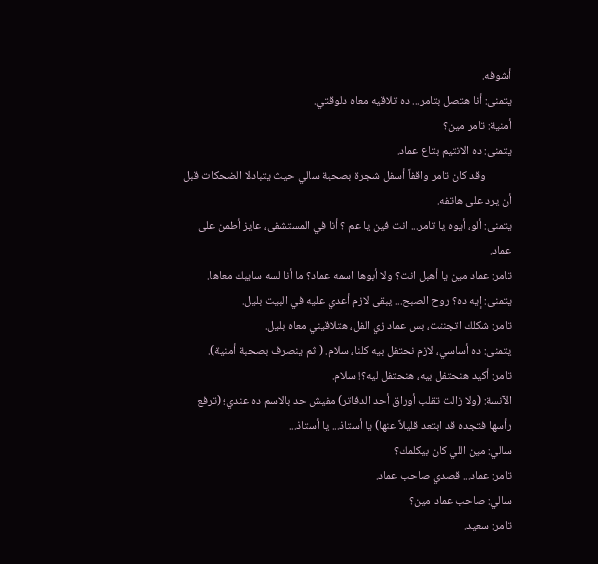أشوفه.
يتمنى: أنا هتصل بتامر... ده تلاقيه معاه دلوقتي.
أمنية: تامر مين؟
يتمنى: ده الانتيم بتاع عماد.
          وقد كان تامر واقفاً أسفل شجرة بصحبة سالي حيث يتبادلا الضحكات قبل أن يرد على هاتفه.
يتمنى: ألو، أيوه يا تامر... انت فين يا عم ؟ أنا في المستشفى، عايز أطمن على عماد.
تامر: عماد مين يا أهبل انت؟ ولا أبوها اسمه عماد؟ ما أنا لسه سايبك معاها.
يتمنى: إيه ده؟ روح الصبح... يبقى لازم أعدي عليه في البيت بليل.
تامر: شكلك اتجننت، بس عماد زي الفل، هتلاقيني معاه بليل.
يتمنى: ده أساسي، لازم نحتفل بيه كلنا، سلام. ( ثم ينصرف بصحبة أمنية).
تامر: أكيد هنحتفل بيه، هنحتفل ليه؟! سلام.
الآنسة: (ولا زالت تقلب أوراق أحد الدفاتر) مفيش حد بالاسم ده عندي؛ (ترفع رأسها فتجده قد ابتعد قليلاً عنها) يا أستاذ... يا أستاذ...
سالي: مين اللي كان بيكلمك؟
تامر: عماد... قصدي صاحب عماد.
سالي: صاحب عماد مين؟
تامر: سعيد.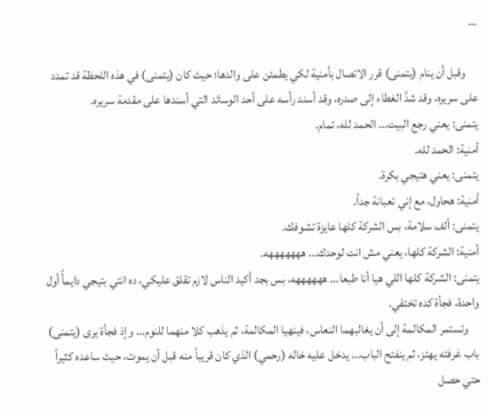...

     وقبل أن ينام (يتمنى) قرر الاتصال بأمنية لكي يطمئن على والدها؛ حيث كان (يتمنى) في هذه اللحظة قد تمدد على سريره، وقد شدَّ الغطاء إلى صدره، وقد أسند رأسه على أحد الوسائد التي أسندها على مقدمة سريره.
يتمنى: يعني رجع البيت... الحمد لله، تمام.
أمنية: الحمد لله.
يتمنى: يعني هتيجي بكرة.
أمنية: هحاول، مع إني تعبانة جداً.
يتمنى: ألف سلامة، بس الشركة كلها عايزة تشوفك.
أمنية: الشركة كلها، يعني مش انت لوحدك... هههههههه.
يتمنى: الشركة كلها اللي هيا أنا طبعا... ههههههه، بس بجد أكيد الناس لازم تقلق عليكي، ده انتي بتيجي دايمأً أول واحدة، فجأة كده تختفي.
     وتستمر المكالمة إلى أن يغالبهما النعاس، فينهيا المكالمة، ثم يذهب كلا منهما للنوم... وإذ فجأة يرى (يتمنى) باب غرفته يهتز، ثم ينفتح الباب... يدخل عليه خاله (رحمي) الذي كان قريباً منه قبل أن يموت، حيث ساعده كثيراً حتي حصل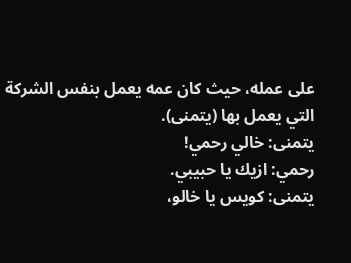على عمله، حيث كان عمه يعمل بنفس الشركة التي يعمل بها (يتمنى).
يتمنى: خالي رحمي!
رحمي: ازيك يا حبيبي.
يتمنى: كويس يا خالو،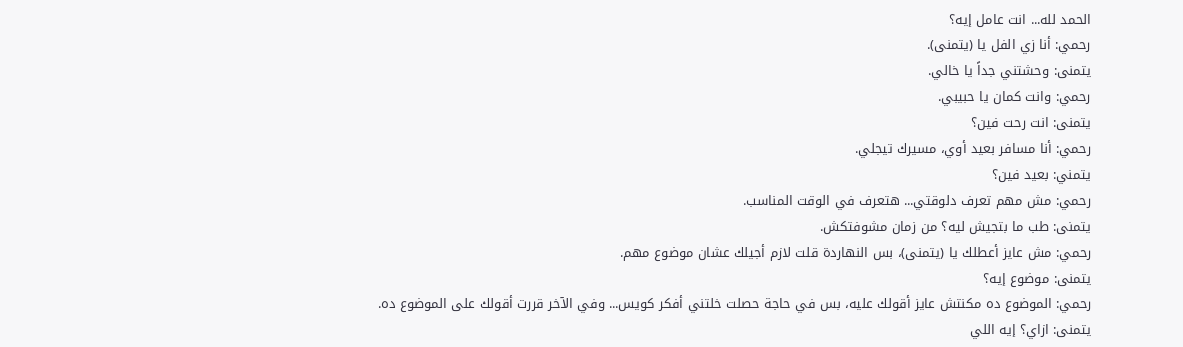الحمد لله... انت عامل إيه؟
رحمي: أنا زي الفل يا (يتمنى).
يتمنى: وحشتني جداً يا خالي.
رحمي: وانت كمان يا حبيبي.
يتمنى: انت رحت فين؟
رحمي: أنا مسافر بعيد أوي، مسيرك تيجلي.
يتمني: بعيد فين؟
رحمي: مش مهم تعرف دلوقتي... هتعرف في الوقت المناسب.
يتمنى: طب ما بتجيش ليه؟ من زمان مشوفتكش.
رحمي: مش عايز أعطلك يا (يتمنى)، بس النهاردة قلت لازم أجيلك عشان موضوع مهم.
يتمنى: موضوع إيه؟
رحمي: الموضوع ده مكنتش عايز أقولك عليه، بس في حاجة حصلت خلتني أفكر كويس... وفي الآخر قررت أقولك على الموضوع ده.
يتمنى: ازاي؟ إيه اللي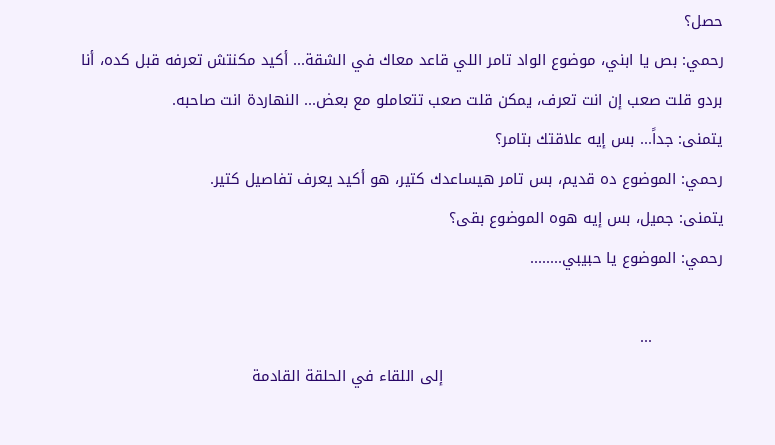حصل؟
رحمي: بص يا ابني، موضوع الواد تامر اللي قاعد معاك في الشقة... أكيد مكنتش تعرفه قبل كده، أنا بردو قلت صعب إن انت تعرف، يمكن قلت صعب تتعاملو مع بعض... النهاردة انت صاحبه.
يتمنى: جداً... بس إيه علاقتك بتامر؟
رحمي: الموضوع ده قديم، بس تامر هيساعدك كتير، هو أكيد يعرف تفاصيل كتير.
يتمنى: جميل، بس إيه هوه الموضوع بقى؟
رحمي: الموضوع يا حبيبي........

              ...
                                                       إلى اللقاء في الحلقة القادمة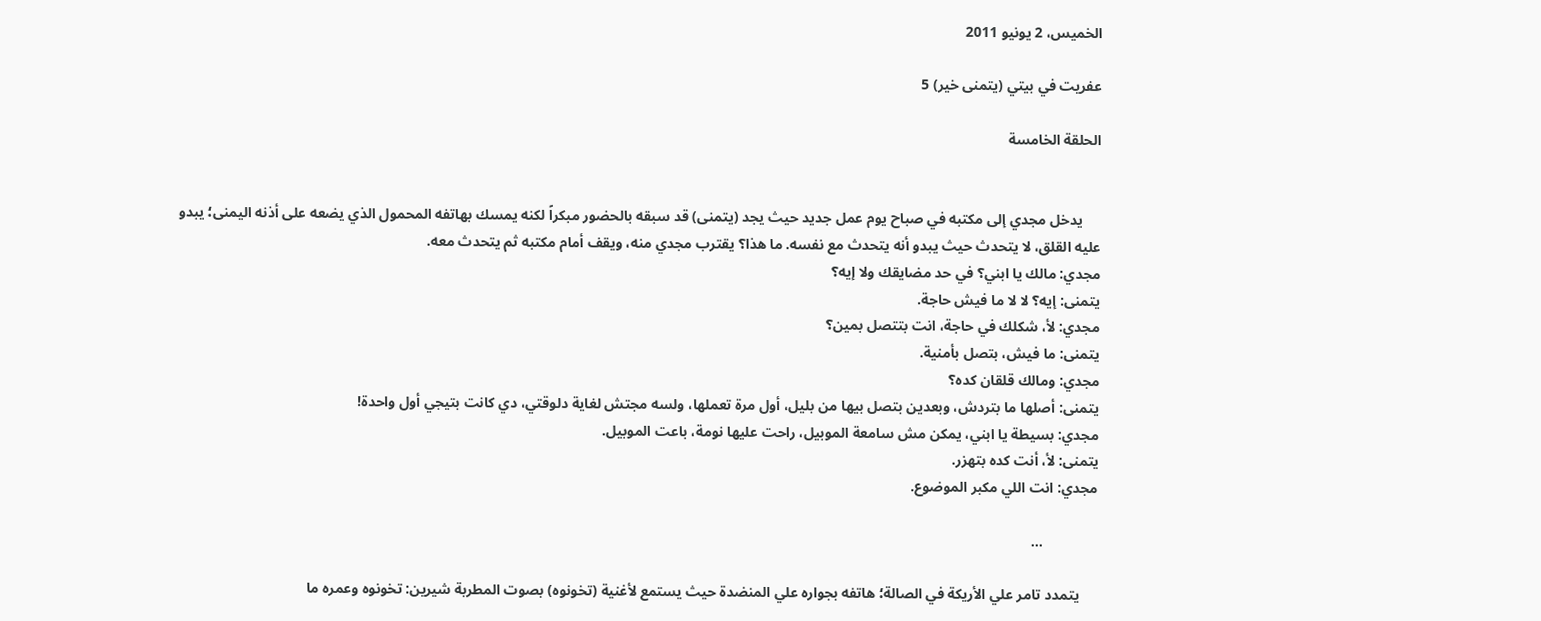الخميس، 2 يونيو 2011

عفريت في بيتي (يتمنى خير) 5

الحلقة الخامسة


     يدخل مجدي إلى مكتبه في صباح يوم عمل جديد حيث يجد (يتمنى) قد سبقه بالحضور مبكراً لكنه يمسك بهاتفه المحمول الذي يضعه على أذنه اليمنى؛ يبدو عليه القلق، لا يتحدث حيث يبدو أنه يتحدث مع نفسه. ما هذا؟ يقترب مجدي منه، ويقف أمام مكتبه ثم يتحدث معه.
مجدي: مالك يا ابني؟ في حد مضايقك ولا إيه؟
يتمنى: إيه؟ لا لا ما فيش حاجة.
مجدي: لأ، شكلك في حاجة، انت بتتصل بمين؟
يتمنى: ما فيش، بتصل بأمنية.
مجدي: ومالك قلقان كده؟
يتمنى: أصلها ما بتردش، وبعدين بتصل بيها من بليل، أول مرة تعملها، ولسه مجتش لغاية دلوقتي، دي كانت بتيجي أول واحدة!
مجدي: بسيطة يا ابني، يمكن مش سامعة الموبيل، راحت عليها نومة، باعت الموبيل.
يتمنى: لأ، أنت كده بتهزر.
مجدي: انت اللي مكبر الموضوع.

               ...

     يتمدد تامر علي الأريكة في الصالة؛ هاتفه بجواره علي المنضدة حيث يستمع لأغنية (تخونوه) بصوت المطربة شيرين: تخونوه وعمره ما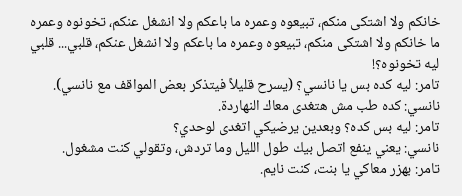خانكم ولا اشتكى منكم، تبيعوه وعمره ما باعكم ولا انشغل عنكم، تخونوه وعمره ما خانكم ولا اشتكى منكم، تبيعوه وعمره ما باعكم ولا انشغل عنكم، قلبي... قلبي ليه تخونوه؟!
تامر: ليه كده بس يا نانسي؟ (يسرح قليلاً فيتذكر بعض المواقف مع نانسي).
نانسي: كده طب مش هتغدى معاك النهاردة.
تامر: ليه بس كده؟ وبعدين يرضيكي اتغدى لوحدي؟
نانسي: يعني ينفع اتصل بيك طول الليل وما تردش، وتقولي كنت مشغول.
تامر: بهزر معاكي يا بنت، كنت نايم.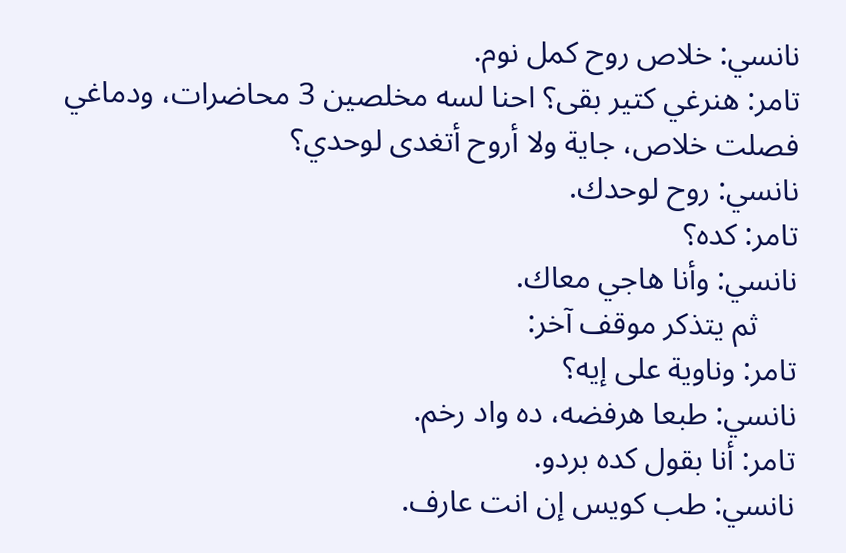نانسي: خلاص روح كمل نوم.
تامر: هنرغي كتير بقى؟ احنا لسه مخلصين 3 محاضرات، ودماغي فصلت خلاص، جاية ولا أروح أتغدى لوحدي؟
نانسي: روح لوحدك.
تامر: كده؟
نانسي: وأنا هاجي معاك.
     ثم يتذكر موقف آخر:
تامر: وناوية على إيه؟
نانسي: طبعا هرفضه، ده واد رخم.
تامر: أنا بقول كده بردو.
نانسي: طب كويس إن انت عارف.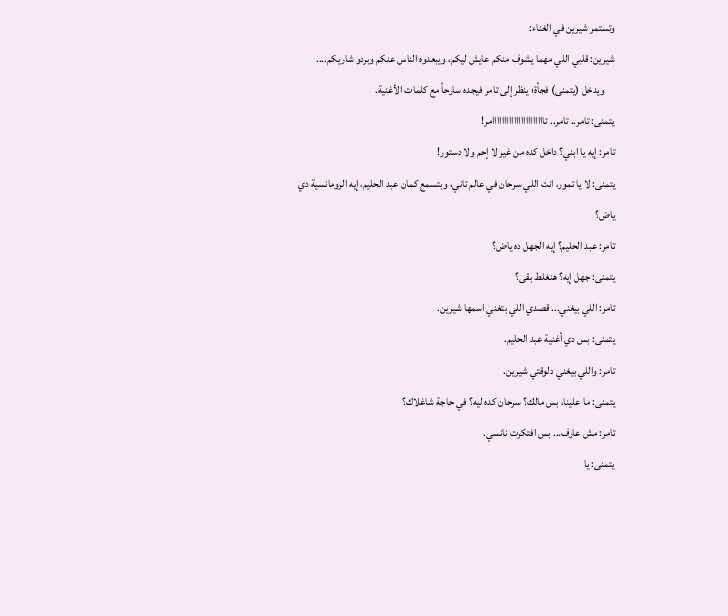وتستمر شيرين في الغناء:
شيرين: قلبي اللي مهما يشوف منكم عايش ليكم، ويبعدوه الناس عنكم وبردو شاريكم....
     ويدخل (يتمنى) فجأة؛ ينظر إلى تامر فيجده سارحاً مع كلمات الأغنية.
يتمنى: تامر.. تامر.. تاااااااااااااااااااااامر!
تامر: إيه يا ابني؟ داخل كده من غير لا إحم ولا دستور!
يتمنى: لا يا تمور، انت اللي سرحان في عالم تاني، وبتسمع كمان عبد الحليم، إيه الرومانسية دي ياض؟
تامر: عبد الحليم؟ إيه الجهل ده ياض؟
يتمنى: جهل إيه؟ هنغلط بقى؟
تامر: اللي بيغني... قصدي اللي بتغني اسمها شيرين.
يتمنى: بس دي أغنية عبد الحليم.
تامر: واللي بيغني دلوقتي شيرين.
يتمنى: ما علينا، بس مالك؟ سرحان كده ليه؟ في حاجة شاغلاك؟
تامر: مش عارف... بس افتكرت نانسي.
يتمنى: يا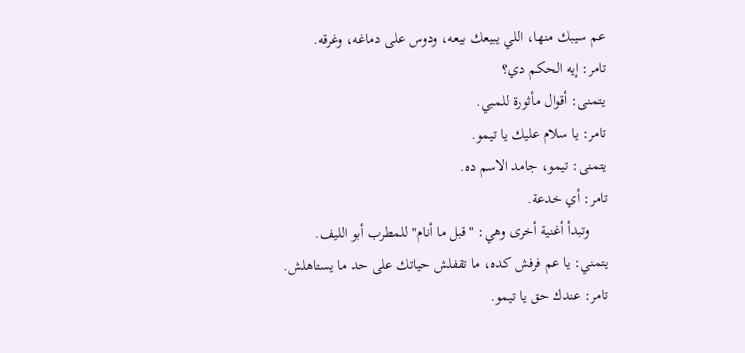عم سيبك منها، اللي يبيعك بيعه، ودوس على دماغه، وغرقه.
تامر: إيه الحكم دي؟
يتمنى: أقوال مأثورة للمبي.
تامر: يا سلام عليك يا تيمو.
يتمنى: تيمو، جامد الاسم ده.
تامر: أي خدعة.
     وتبدأ أغنية أخرى وهي: "قبل ما أنام" للمطرب أبو الليف.
يتمني: يا عم فرفش كده، ما تقفلش حياتك على حد ما يستاهلش.
تامر: عندك حق يا تيمو.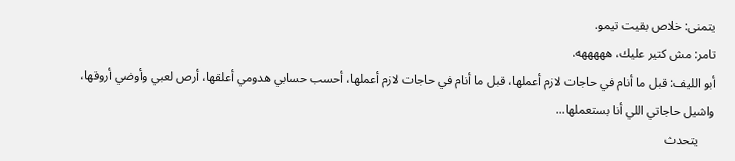يتمنى: خلاص بقيت تيمو.
تامر: مش كتير عليك، هههههه.
أبو الليف: قبل ما أنام في حاجات لازم أعملها، قبل ما أنام في حاجات لازم أعملها، أحسب حسابي هدومي أعلقها، أرص لعبي وأوضي أروقها، واشيل حاجاتي اللي أنا بستعملها...
     يتحدث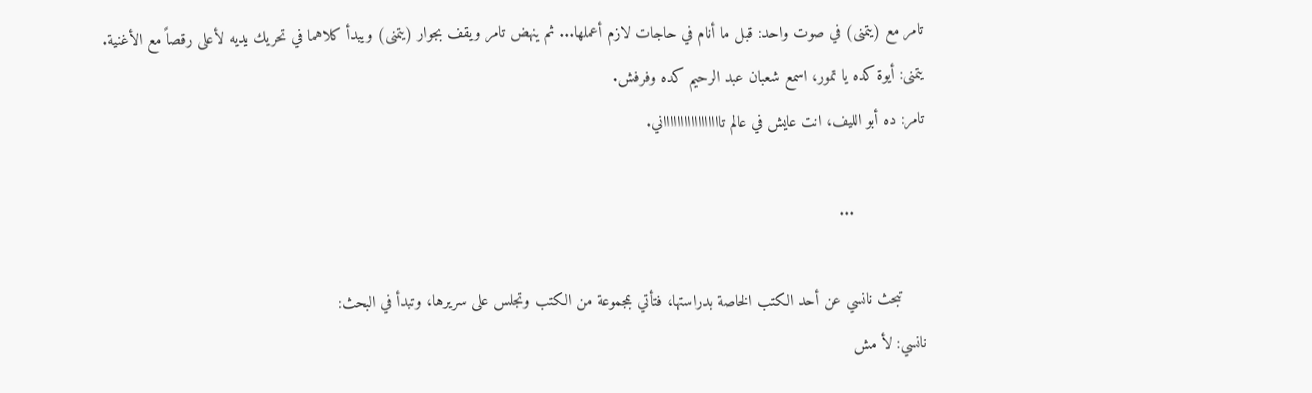تامر مع (يتمنى) في صوت واحد: قبل ما أنام في حاجات لازم أعملها... ثم ينهض تامر ويقف بجوار (يتمنى) ويبدأ كلاهما في تحريك يديه لأعلى رقصاً مع الأغنية.
يتمنى: أيوة كده يا تمور، اسمع شعبان عبد الرحيم كده وفرفش.
تامر: ده أبو الليف، انت عايش في عالم تاااااااااااااااااني.

               ...

     تبحث نانسي عن أحد الكتب الخاصة بدراستها، فتأتي بمجموعة من الكتب وتجلس على سريرها، وتبدأ في البحث:
نانسي: لأ مش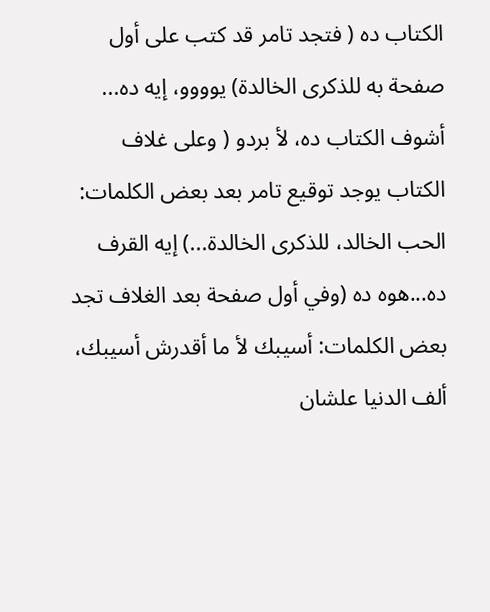الكتاب ده ( فتجد تامر قد كتب على أول صفحة به للذكرى الخالدة) يوووو، إيه ده... أشوف الكتاب ده، لأ بردو ( وعلى غلاف الكتاب يوجد توقيع تامر بعد بعض الكلمات: الحب الخالد، للذكرى الخالدة...) إيه القرف ده...هوه ده (وفي أول صفحة بعد الغلاف تجد بعض الكلمات: أسيبك لأ ما أقدرش أسيبك، ألف الدنيا علشان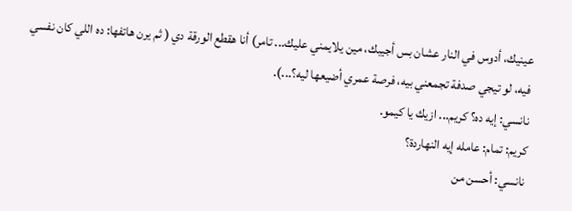عينيك، أدوس في النار عشان بس أجيبك، مين يلايمني عليك... تامر) أنا هقطع الورقة دي ( ثم يرن هاتفها: ده اللي كان نفسي فيه، لو تيجي صدفة تجمعني بيه، فرصة عمري أضيعها ليه؟...).
نانسي: إيه ده؟ كريم... ازيك يا كيمو.
كريم: تمام: عامله إيه النهاردة؟
نانسي: أحسن من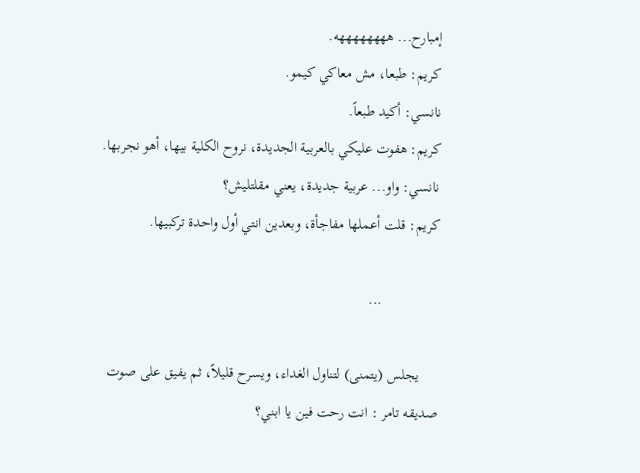إمبارح... ههههههههه.
كريم: طبعا، مش معاكي كيمو.
نانسي: أكيد طبعاً.
كريم: هفوت عليكي بالعربية الجديدة، نروح الكلية بيها، أهو نجربها.
نانسي: واو... عربية جديدة، يعني مقلتليش؟
كريم: قلت أعملها مفاجأة، وبعدين انتي أول واحدة تركبيها.

               ...

     يجلس (يتمنى) لتناول الغداء، ويسرح قليلاً، ثم يفيق على صوت صديقه تامر : انت رحت فين يا ابني؟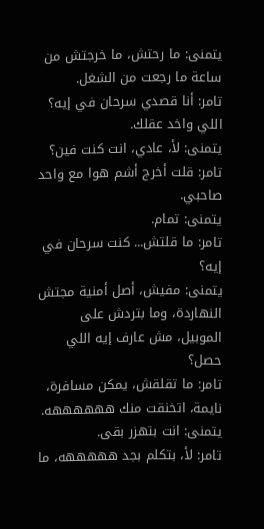يتمنى: ما رحتش، ما خرجتش من ساعة ما رجعت من الشغل.
تامر: أنا قصدي سرحان في إيه؟ اللي واخد عقلك.
يتمنى: لأ، عادي، انت كنت فين؟
تامر: قلت أخرج أشم هوا مع واحد صاحبي.
يتمنى: تمام.
تامر: ما قلتش... كنت سرحان في إيه؟
يتمنى: مفيش، أصل أمنية مجتش النهاردة، وما بتردش على الموبيل، مش عارف إيه اللي حصل؟
تامر: ما تقلقش، يمكن مسافرة، نايمة، اتخنقت منك ههههههه.
يتمنى: انت بتهزر بقى.
تامر: لأ، بتكلم بجد هههههه، ما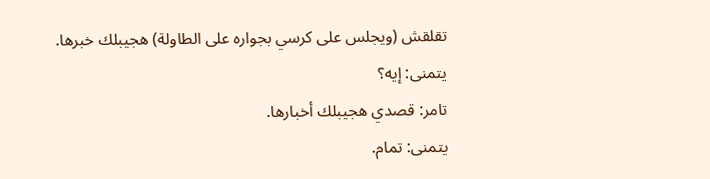تقلقش (ويجلس على كرسي بجواره على الطاولة) هجيبلك خبرها.
يتمنى: إيه؟
تامر: قصدي هجيبلك أخبارها.
يتمنى: تمام.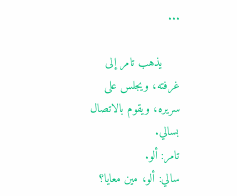...

     يذهب تامر إلى غرفته، ويجلس على سريره، ويقوم بالاتصال بسالي.
تامر: ألو.
سالي: ألو، مين معايا؟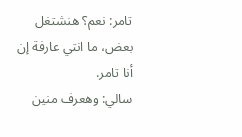تامر: نعم؟ هنشتغل بعض، ما انتي عارفة إن أنا تامر.
سالي: وهعرف منين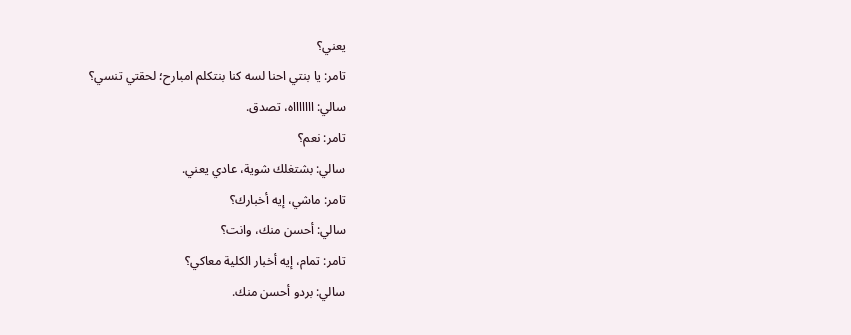يعني؟
تامر: يا بنتي احنا لسه كنا بنتكلم امبارح؛ لحقتي تنسي؟
سالي: اااااااه، تصدق.
تامر: نعم؟
سالي: بشتغلك شوية، عادي يعني.
تامر: ماشي، إيه أخبارك؟
سالي: أحسن منك، وانت؟
تامر: تمام، إيه أخبار الكلية معاكي؟
سالي: بردو أحسن منك.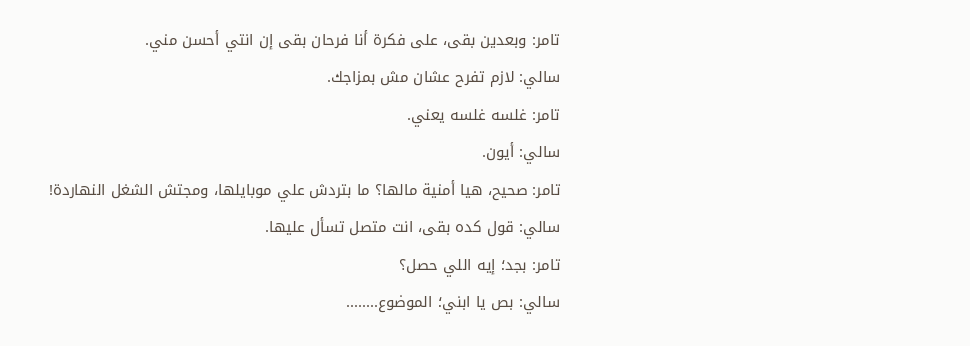تامر: وبعدين بقى، على فكرة أنا فرحان بقى إن انتي أحسن مني.
سالي: لازم تفرح عشان مش بمزاجك.
تامر: غلسه غلسه يعني.
سالي: أيون.
تامر: صحيح، هيا أمنية مالها؟ ما بتردش علي موبايلها، ومجتش الشغل النهاردة!
سالي: قول كده بقى، انت متصل تسأل عليها.
تامر: بجد؛ إيه اللي حصل؟
سالي: بص يا ابني؛ الموضوع........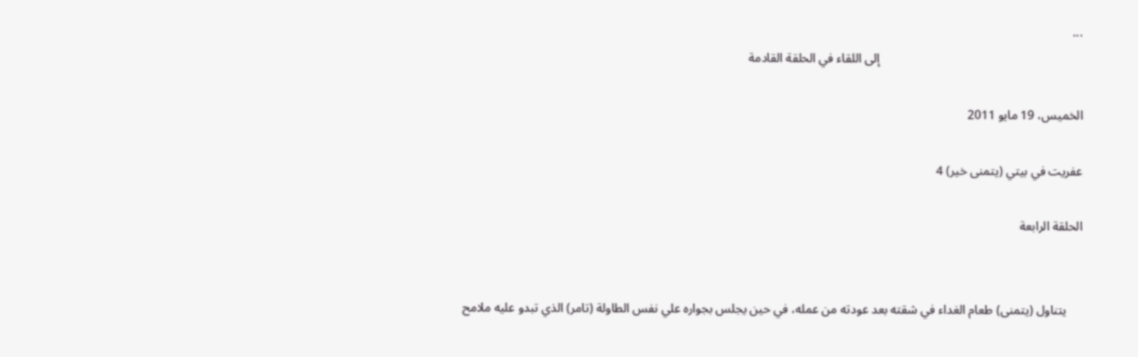...
                                                                 إلى اللقاء في الحلقة القادمة

الخميس، 19 مايو 2011

عفريت في بيتي (يتمنى خير) 4

الحلقة الرابعة


     يتناول (يتمنى) طعام الغداء في شقته بعد عودته من عمله، في حين يجلس بجواره علي نفس الطاولة (تامر) الذي تبدو عليه ملامح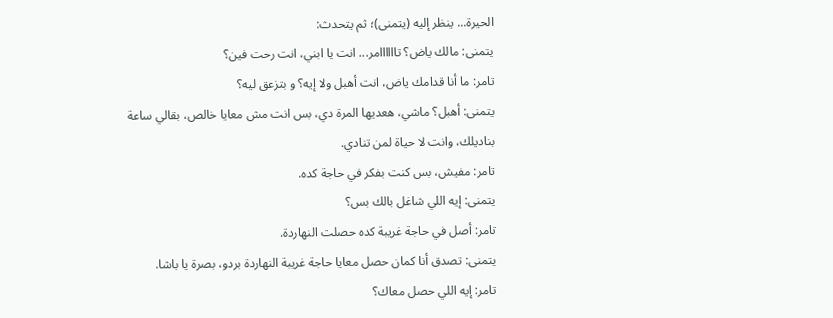الحيرة... ينظر إليه (يتمنى)؛ ثم يتحدث:
يتمنى: مالك ياض؟ تاااااامر... انت يا ابني، انت رحت فين؟
تامر: ما أنا قدامك ياض، انت أهبل ولا إيه؟ و بتزعق ليه؟
يتمنى: أهبل؟ ماشي، هعديها المرة دي، بس انت مش معايا خالص، بقالي ساعة بناديلك، وانت لا حياة لمن تنادي.
تامر: مفيش، بس كنت بفكر في حاجة كده.
يتمنى: إيه اللي شاغل بالك بس؟
تامر: أصل في حاجة غريبة كده حصلت النهاردة.
يتمنى: تصدق أنا كمان حصل معايا حاجة غريبة النهاردة بردو، بصرة يا باشا.
تامر: إيه اللي حصل معاك؟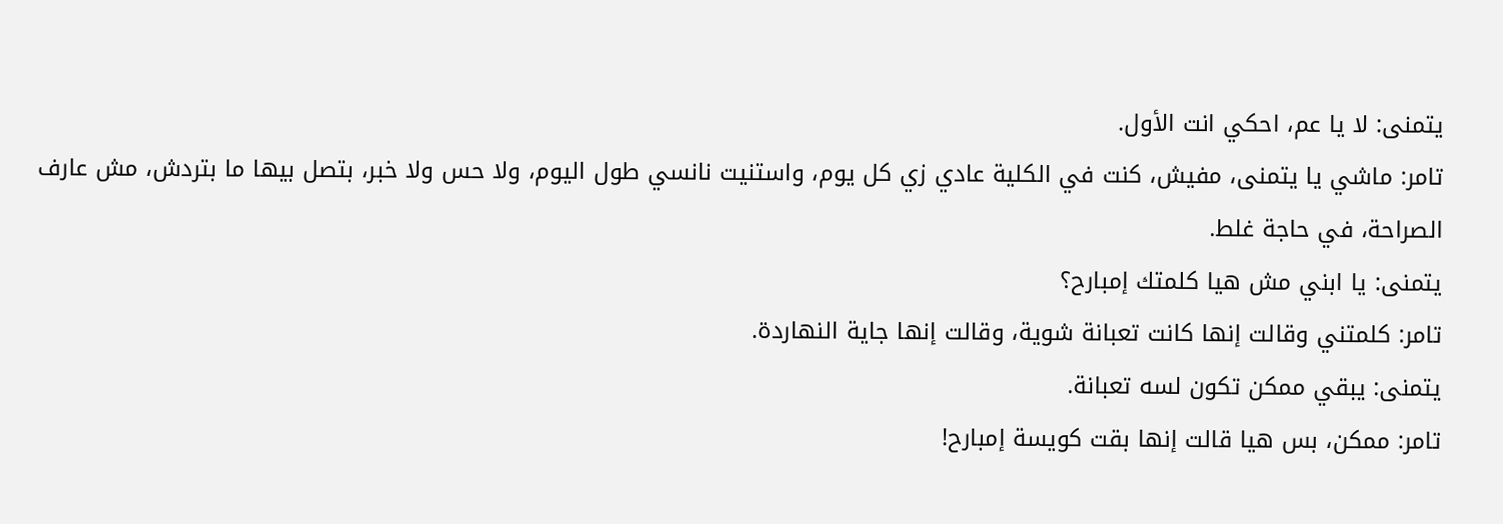يتمنى: لا يا عم، احكي انت الأول.
تامر: ماشي يا يتمنى، مفيش، كنت في الكلية عادي زي كل يوم، واستنيت نانسي طول اليوم، ولا حس ولا خبر، بتصل بيها ما بتردش، مش عارف الصراحة، في حاجة غلط.
يتمنى: يا ابني مش هيا كلمتك إمبارح؟
تامر: كلمتني وقالت إنها كانت تعبانة شوية، وقالت إنها جاية النهاردة.
يتمنى: يبقي ممكن تكون لسه تعبانة.
تامر: ممكن، بس هيا قالت إنها بقت كويسة إمبارح!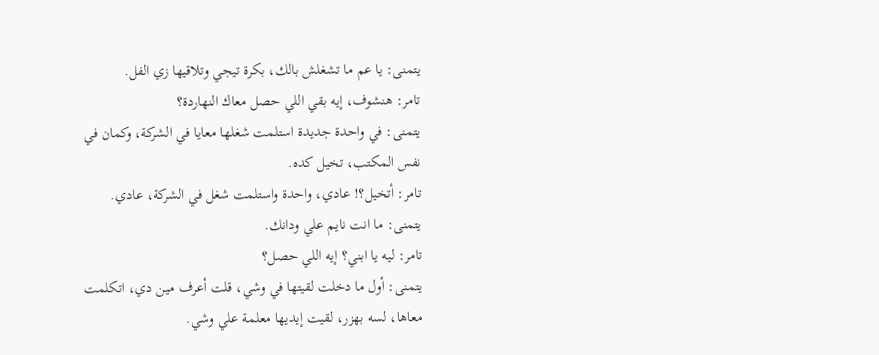يتمنى: يا عم ما تشغلش بالك، بكرة تيجي وتلاقيها زي الفل.
تامر: هنشوف، إيه بقي اللي حصل معاك النهاردة؟
يتمنى: في واحدة جديدة استلمت شغلها معايا في الشركة، وكمان في نفس المكتب، تخيل كده.
تامر: أتخيل؟! عادي، واحدة واستلمت شغل في الشركة، عادي.
يتمنى: ما انت نايم علي ودانك.
تامر: ليه يا ابني؟ إيه اللي حصل؟
يتمنى: أول ما دخلت لقيتها في وشي، قلت أعرف مين دي، اتكلمت معاها، لسه بهزر، لقيت إيديها معلمة علي وشي.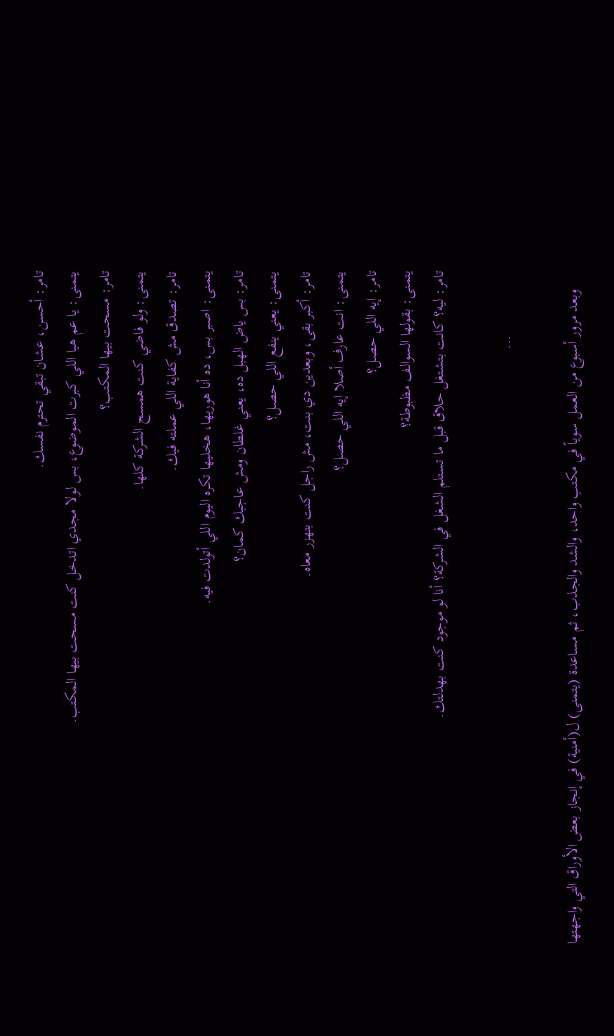تامر: أحسن، عشان تبقي تحترم نفسك.
يتمنى: يا عم هيا اللي كبرت الموضوع، بس لولا مجدي اتدخل كنت مسحت بيها المكتب.
تامر: مسحت بيها المكتب؟
يتمنى: ولو فاضي كنت همسح الشركة كلها.
تامر: تصدق مش كفاية اللي عملته فيك.
يتمنى: اصبر بس، ده أنا هوريها، هخليها تكره اليوم اللي أتولدت فيه.
تامر: بس ياض الهبل ده، يعني غلطان ومش عاجبك كمان؟
يتمنى: يعني ينفع اللي حصل؟
تامر: أكبر بقى، وبعدين دي بنت، مش راجل كنت بتهزر معاه.
يتمنى: انت عارف أصلا إيه اللي حصل؟
تامر: إيه اللي حصل؟
يتمنى: بقولها السوالف مظبوطة؟
تامر: ليه؟ كانت بتشتغل حلاق قبل ما تستلم الشغل في الشركة؟ أنا لو موجود كنت بهدلتك.

                 ...

     وبعد مرور أسبوع من العمل سوياً في مكتب واحد، والشد والجذب، ثم مساعدة (يتمنى) ل(أمنية) في إنجاز بعض الأوراق التي واجهتها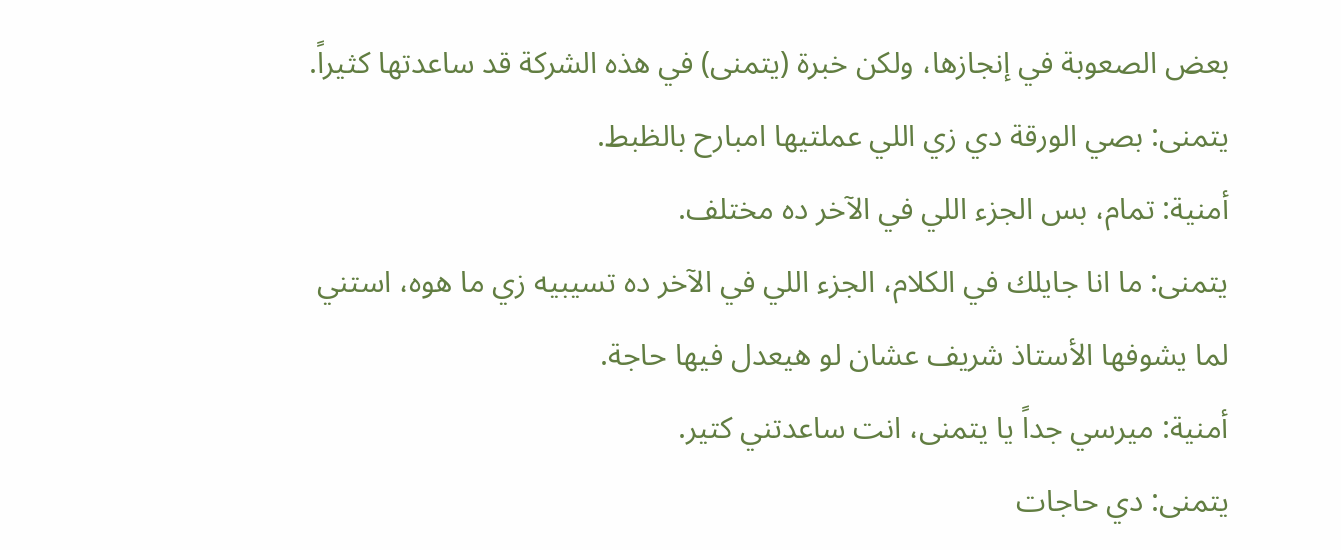بعض الصعوبة في إنجازها، ولكن خبرة (يتمنى) في هذه الشركة قد ساعدتها كثيراً.
يتمنى: بصي الورقة دي زي اللي عملتيها امبارح بالظبط.
أمنية: تمام، بس الجزء اللي في الآخر ده مختلف.
يتمنى: ما انا جايلك في الكلام، الجزء اللي في الآخر ده تسيبيه زي ما هوه، استني لما يشوفها الأستاذ شريف عشان لو هيعدل فيها حاجة.
أمنية: ميرسي جداً يا يتمنى، انت ساعدتني كتير.
يتمنى: دي حاجات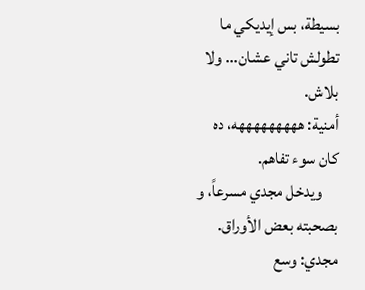بسيطة، بس إيديكي ما تطولش تاني عشان... ولا بلاش.
أمنية: هههههههههه، ده كان سوء تفاهم.
     ويدخل مجدي مسرعاً، و بصحبته بعض الأوراق.
مجدي: وسع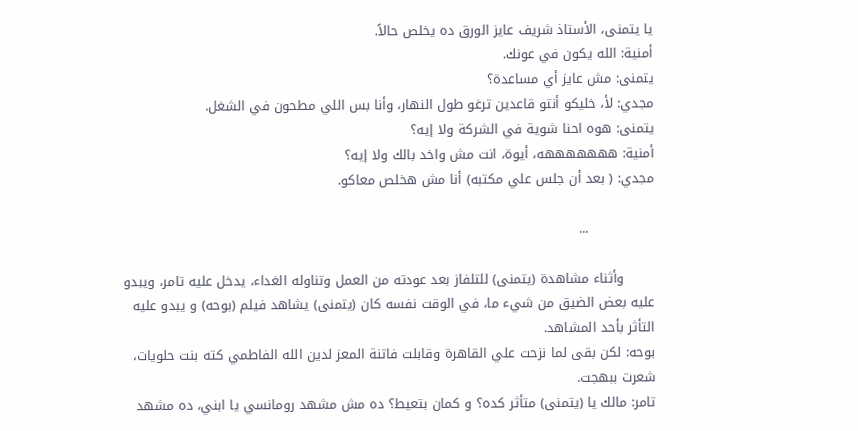يا يتمنى، الأستاذ شريف عايز الورق ده يخلص حالاً.
أمنية: الله يكون في عونك.
يتمنى: مش عايز أي مساعدة؟
مجدي: لأ، خليكو أنتو قاعدين ترغو طول النهار، وأنا بس اللي مطحون في الشغل.
يتمنى: هوه احنا شوية في الشركة ولا إيه؟
أمنية: هههههههه، أيوة، انت مش واخد بالك ولا إيه؟
مجدي: ( بعد أن جلس علي مكتبه) أنا مش هخلص معاكو.

               ...

       وأثناء مشاهدة (يتمنى) للتلفاز بعد عودته من العمل وتناوله الغداء، يدخل عليه تامر، ويبدو عليه بعض الضيق من شيء ما، في الوقت نفسه كان (يتمنى) يشاهد فيلم (بوحه) و يبدو عليه التأثر بأحد المشاهد.
بوحه: لكن بقى لما نزحت علي القاهرة وقابلت فاتنة المعز لدين الله الفاطمي كته بنت حلويات، شعرت ببهجت.
تامر: مالك يا (يتمنى) متأثر كده؟ و كمان بتعيط؟ ده مش مشهد رومانسي يا ابني، ده مشهد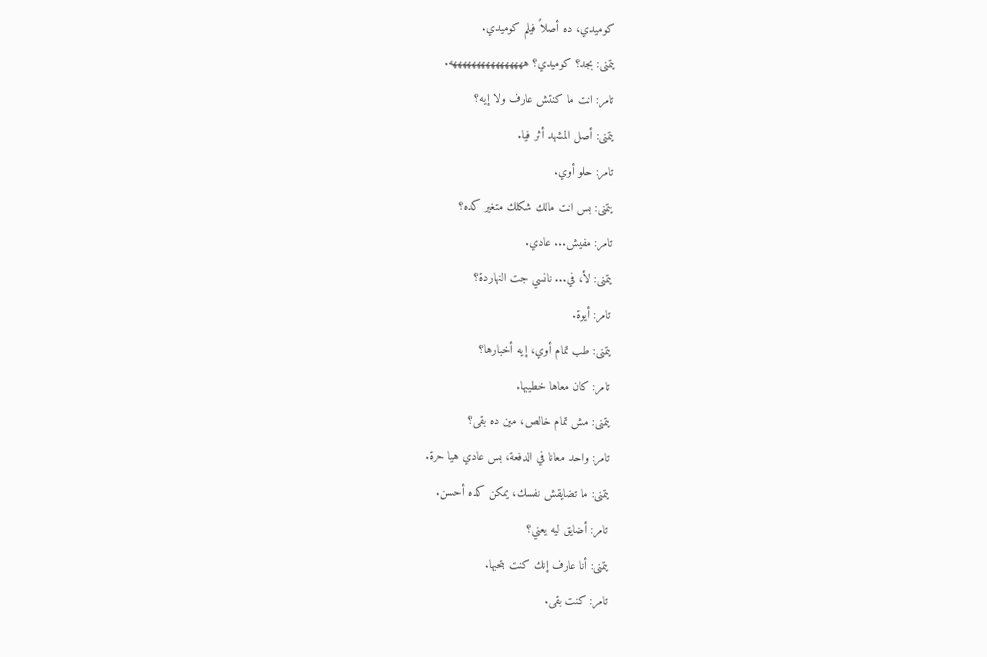كوميدي، ده أصلاً فيلم كوميدي.
يتمنى: بجد؟ كوميدي؟ ههههههههههههههههه.
تامر: انت ما كنتش عارف ولا إيه؟
يتمنى: أصل المشهد أثر فيا.
تامر: حلو أوي.
يتمنى: بس انت مالك شكلك متغير كده؟
تامر: مفيش... عادي.
يتمنى: لأ، في... نانسي جت النهاردة؟
تامر: أيوة.
يتمنى: طب تمام أوي، إيه أخبارها؟
تامر: كان معاها خطيبها.
يتمنى: مش تمام خالص، مين ده بقى؟
تامر: واحد معانا في الدفعة، بس عادي هيا حرة.
يتمنى: ما تضايقش نفسك، يمكن كده أحسن.
تامر: أضايق ليه يعني؟
يتمنى: أنا عارف إنك كنت بتحبها.
تامر: كنت بقى.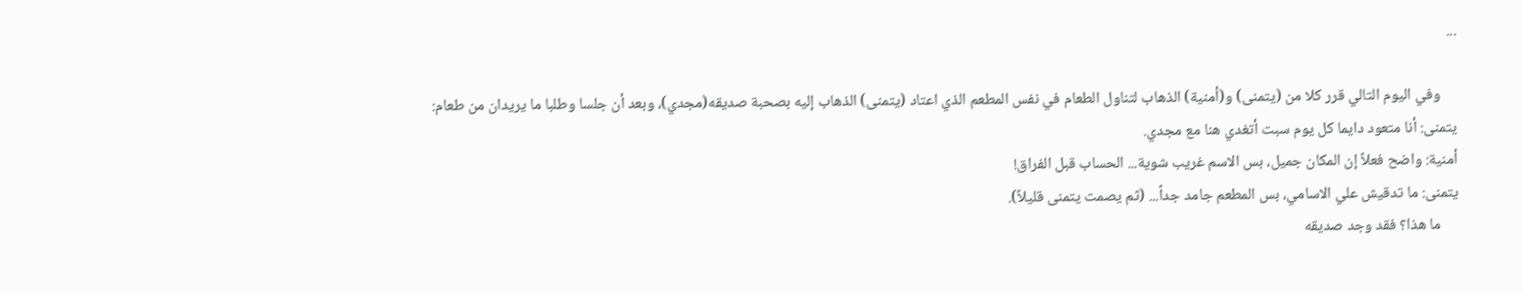...

     وفي اليوم التالي قرر كلا من (يتمنى) و(أمنية) الذهاب لتناول الطعام في نفس المطعم الذي اعتاد (يتمنى) الذهاب إليه بصحبة صديقه(مجدي)، وبعد أن جلسا وطلبا ما يريدان من طعام:
يتمنى: أنا متعود دايما كل يوم سبت أتغدي هنا مع مجدي.
أمنية: واضح فعلاً إن المكان جميل، بس الاسم غريب شوية... الحساب قبل الفراق!
يتمنى: ما تدقيش علي الاسامي، بس المطعم جامد جداً... (ثم يصمت يتمنى قليلاً).
     ما هذا؟ فقد وجد صديقه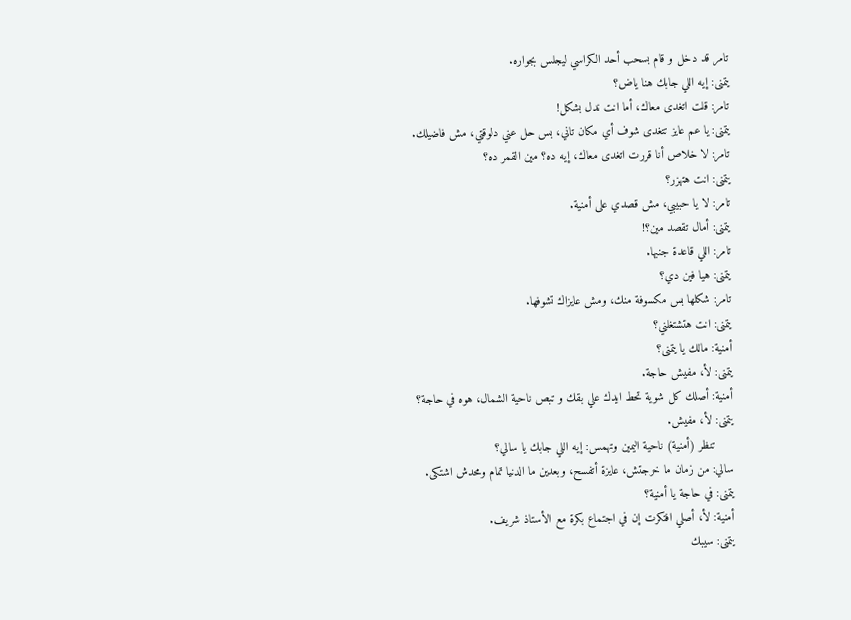تامر قد دخل و قام بسحب أحد الكراسي ليجلس بجواره.
يتمنى: إيه اللي جابك هنا ياض؟
تامر: قلت اتغدى معاك، أما انت ندل بشكل!
يتمنى: يا عم عايز تتغدى شوف أي مكان تاني، بس حل عني دلوقتي، مش فاضيلك.
تامر: لا خلاص أنا قررت اتغدى معاك، إيه ده؟ مين القمر ده؟
يتمنى: انت هتهزر؟
تامر: لا يا حبيبي، مش قصدي على أمنية.
يتمنى: أمال تقصد مين؟!
تامر: اللي قاعدة جنبها.
يتمنى: هيا فين دي؟
تامر: شكلها بس مكسوفة منك، ومش عايزاك تشوفها.
يتمنى: انت هتشتغلني؟
أمنية: مالك يا يتمنى؟
يتمنى: لأ، مفيش حاجة.
أمنية: أصلك كل شوية تحط ايدك علي بقك و تبص ناحية الشمال، هوه في حاجة؟
يتمنى: لأ، مفيش.
     تنظر (أمنية) ناحية اليمين وتهمس: إيه اللي جابك يا سالي؟
سالي: من زمان ما خرجتش، عايزة أتفسح، وبعدين ما الدنيا تمام ومحدش اشتكى.
يتمنى: في حاجة يا أمنية؟
أمنية: لأ، أصلي افتكرت إن في اجتماع بكرة مع الأستاذ شريف.
يتمنى: سيبك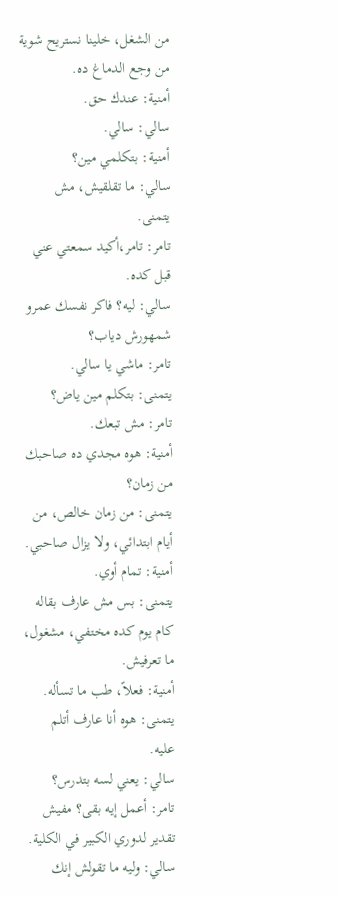من الشغل، خلينا نستريح شوية من وجع الدماغ ده.
أمنية: عندك حق.
سالي: سالي.
أمنية: بتكلمي مين؟
سالي: ما تقلقيش، مش يتمنى.
تامر: تامر،أكيد سمعتي عني قبل كده.
سالي: ليه؟ فاكر نفسك عمرو شمهورش دياب؟
تامر: ماشي يا سالي.
يتمنى: بتكلم مين ياض؟
تامر: مش تبعك.
أمنية: هوه مجدي ده صاحبك من زمان؟
يتمنى: من زمان خالص، من أيام ابتدائي، ولا يزال صاحبي.
أمنية: تمام أوي.
يتمنى: بس مش عارف بقاله كام يوم كده مختفي، مشغول، ما تعرفيش.
أمنية: فعلاً، طب ما تسأله.
يتمنى: هوه أنا عارف أتلم عليه.
سالي: يعني لسه بتدرس؟
تامر: أعمل إيه بقى؟ مفيش تقدير لدوري الكبير في الكلية.
سالي: وليه ما تقولش إنك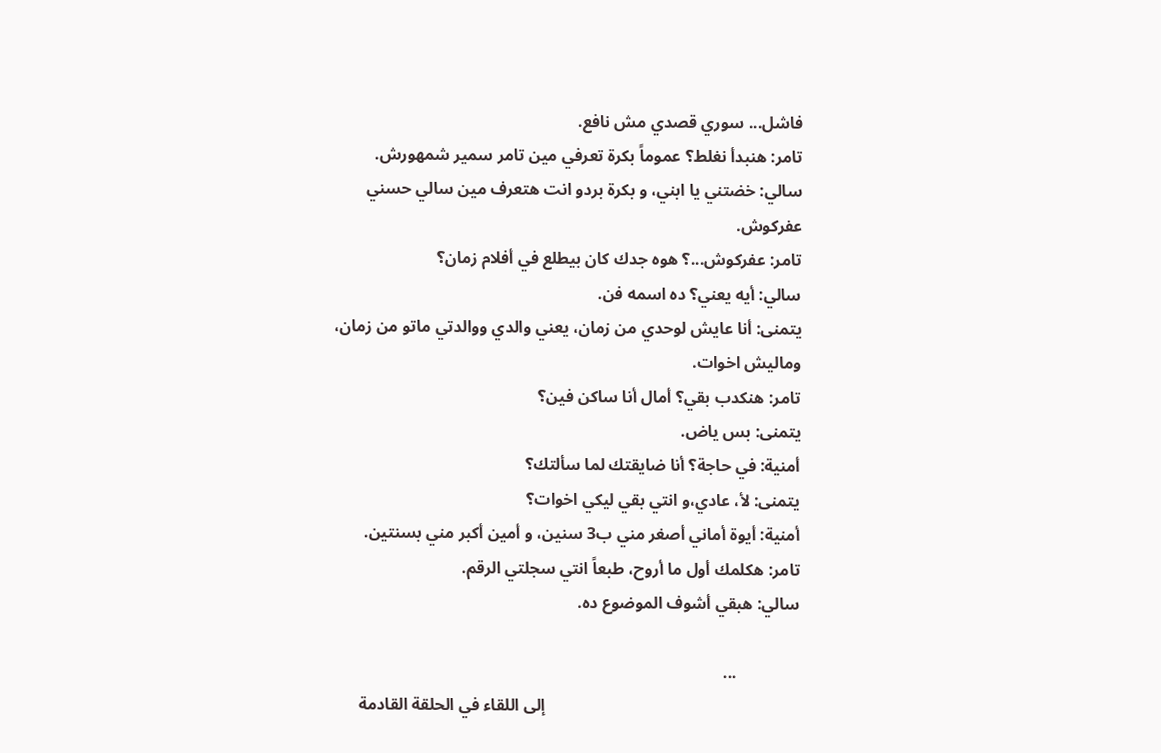فاشل... سوري قصدي مش نافع.
تامر: هنبدأ نغلط؟ عموماً بكرة تعرفي مين تامر سمير شمهورش.
سالي: خضتني يا ابني، و بكرة بردو انت هتعرف مين سالي حسني عفركوش.
تامر: عفركوش...؟ هوه جدك كان بيطلع في أفلام زمان؟
سالي: أيه يعني؟ ده اسمه فن.
يتمنى: أنا عايش لوحدي من زمان، يعني والدي ووالدتي ماتو من زمان، وماليش اخوات.
تامر: هنكدب بقي؟ أمال أنا ساكن فين؟
يتمنى: بس ياض.
أمنية: في حاجة؟ أنا ضايقتك لما سألتك؟
يتمنى: لأ، عادي،و انتي بقي ليكي اخوات؟
أمنية: أيوة أماني أصغر مني ب3 سنين، و أمين أكبر مني بسنتين.
تامر: هكلمك أول ما أروح، طبعاً انتي سجلتي الرقم.
سالي: هبقي أشوف الموضوع ده.

               ...
                                                             إلى اللقاء في الحلقة القادمة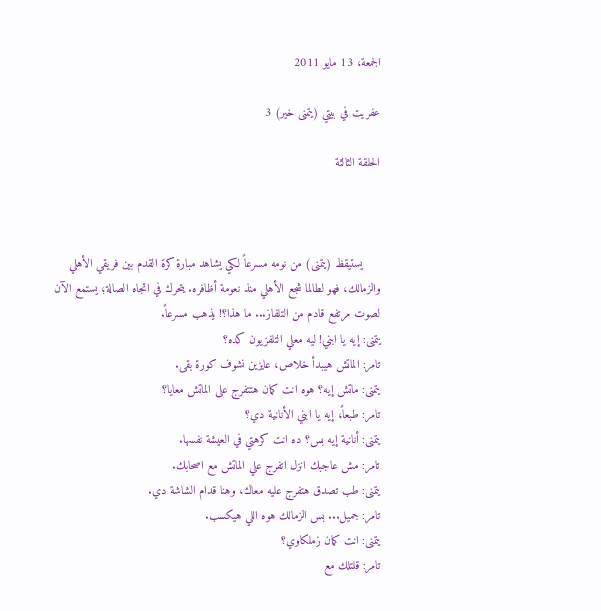الجمعة، 13 مايو 2011

عفريت في بيتي (يتمنى خير) 3

الحلقة الثالثة



     يستيقظ (يتمنى) من نومه مسرعاً لكي يشاهد مبارة كرة القدم بين فريقي الأهلي والزمالك، فهو لطالما شجع الأهلي منذ نعومة أظافره. يتحرك في اتجاه الصالة؛ يستمع الآن لصوت مرتفع قادم من التلفاز... ما هذا؟! يذهب مسرعاً.
يتمنى: إيه يا ابني! ليه معلي التلفزيون كده؟
تامر: الماتش هيبدأ خلاص، عايزين نشوف كورة بقى.
يتمنى: ماتش إيه؟ هوه انت كمان هتتفرج على الماتش معايا؟
تامر: طبعاً، إيه يا ابني الأنانية دي؟
يتمنى: أنانية إيه بس؟ ده انت كرهتي في العيشة نفسها.
تامر: مش عاجبك انزل اتفرج علي الماتش مع اصحابك.
يتمنى: طب تصدق هتفرج عليه معاك، وهنا قدام الشاشة دي.
تامر: جميل... بس الزمالك هوه اللي هيكسب.
يتمنى: انت كمان زملكاوي؟
تامر: قلتلك مع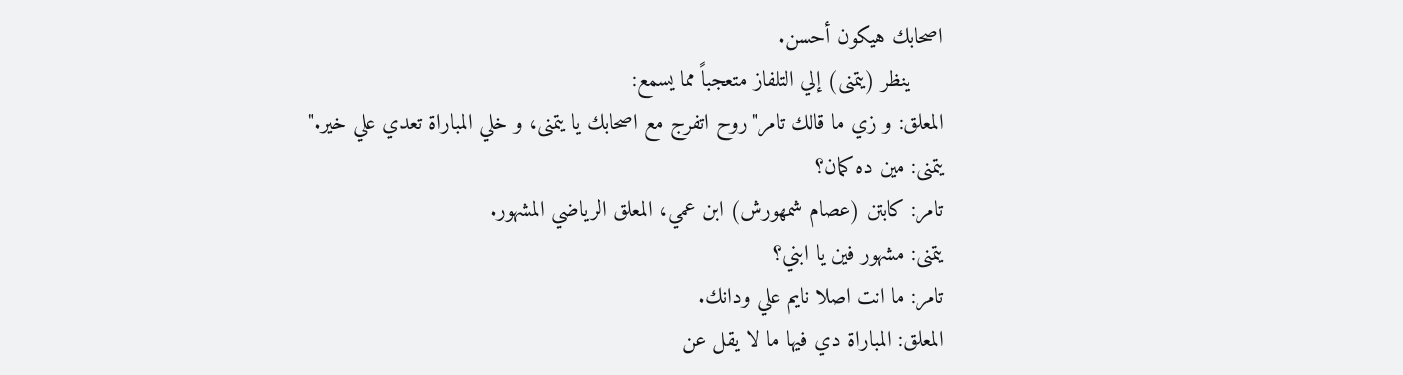اصحابك هيكون أحسن.
     ينظر (يتمنى) إلي التلفاز متعجباً مما يسمع:
المعلق: و زي ما قالك تامر"روح اتفرج مع اصحابك يا يتمنى، و خلي المباراة تعدي علي خير."
يتمنى: مين ده كمان؟
تامر: كابتن (عصام شمهورش) ابن عمي، المعلق الرياضي المشهور.
يتمنى: مشهور فين يا ابني؟
تامر: ما انت اصلا نايم علي ودانك.
المعلق: المباراة دي فيها ما لا يقل عن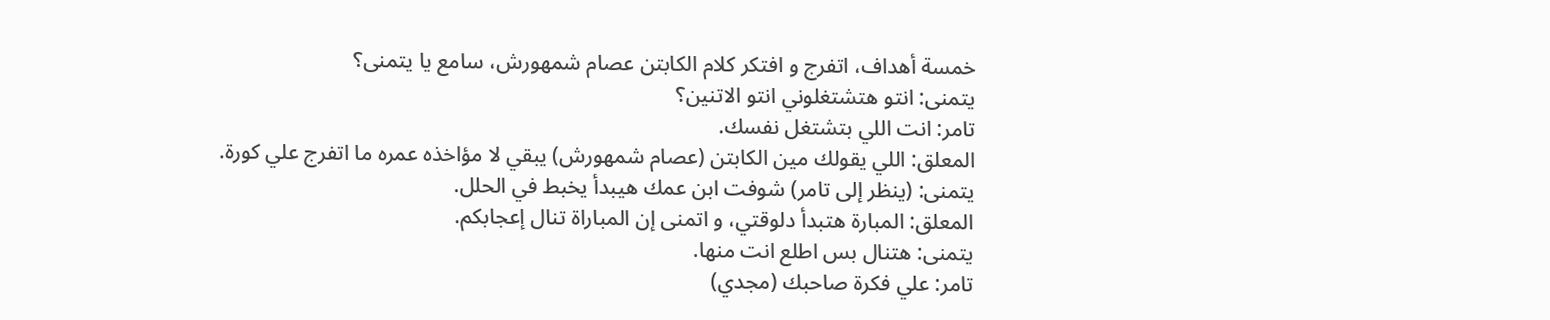خمسة أهداف، اتفرج و افتكر كلام الكابتن عصام شمهورش، سامع يا يتمنى؟
يتمنى: انتو هتشتغلوني انتو الاتنين؟
تامر: انت اللي بتشتغل نفسك.
المعلق: اللي يقولك مين الكابتن (عصام شمهورش) يبقي لا مؤاخذه عمره ما اتفرج علي كورة.
يتمنى: (ينظر إلى تامر) شوفت ابن عمك هيبدأ يخبط في الحلل.
المعلق: المبارة هتبدأ دلوقتي، و اتمنى إن المباراة تنال إعجابكم.
يتمنى: هتنال بس اطلع انت منها.
تامر: علي فكرة صاحبك (مجدي)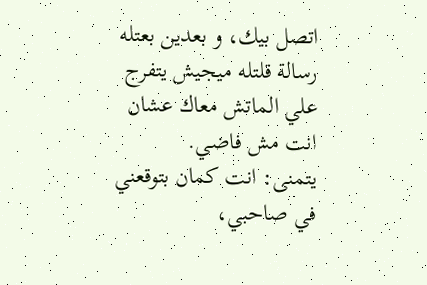اتصل بيك، و بعدين بعتله رسالة قلتله ميجيش يتفرج علي الماتش معاك عشان انت مش فاضي.
يتمنى: انت كمان بتوقعني في صاحبي،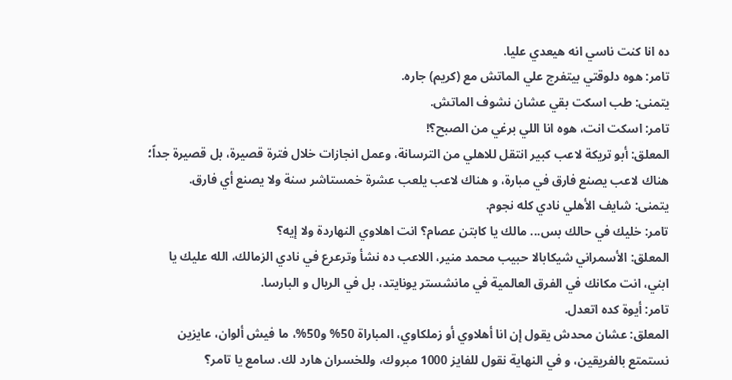ده انا كنت ناسي انه هيعدي عليا.
تامر: هوه دلوقتي بيتفرج علي الماتش مع (كريم) جاره.
يتمنى: طب اسكت بقي عشان نشوف الماتش.
تامر: اسكت انت، هوه انا اللي برغي من الصبح؟!
المعلق: أبو تريكة لاعب كبير انتقل للاهلي من الترسانة، وعمل انجازات خلال فترة قصيرة، بل قصيرة جداً؛ هناك لاعب يصنع فارق في مبارة، و هناك لاعب يلعب عشرة خمستاشر سنة ولا يصنع أي فارق.
يتمنى: شايف الأهلي نادي كله نجوم.
تامر: خليك في حالك بس... مالك يا كابتن عصام؟ انت اهلاوي النهاردة ولا إيه؟
المعلق: الأسمراني شيكابالا حبيب محمد منير، اللاعب ده نشأ وترعرع في نادي الزمالك، الله عليك يا ابني، انت مكانك في الفرق العالمية في مانشستر يونايتد، بل في الريال و البارسا.
تامر: أيوة كده اتعدل.
المعلق: عشان محدش يقول إن انا أهلاوي أو زملكاوي، المباراة 50% و50%، ما فيش ألوان، عايزين نستمتع بالفريقين، و في النهاية نقول للفايز 1000 مبروك، وللخسران هارد لك. سامع يا تامر؟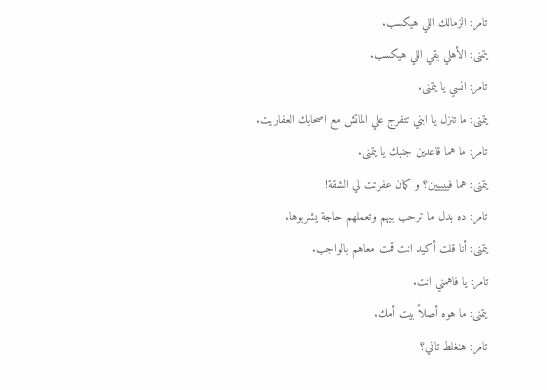تامر: الزمالك اللي هيكسب.
يتمنى: الأهلي بقي اللي هيكسب.
تامر: انسي يا يتمنى.
يتمنى: ما تنزل يا ابني تتفرج علي الماتش مع اصحابك العفاريت.
تامر: ما هما قاعدين جنبك يا يتمنى.
يتمنى: هما فييييين؟ و كمان عفرتت لي الشقة!
تامر: ده بدل ما ترحب بيهم وتعملهم حاجة يشربوها.
يتمنى: أنا قلت أكيد انت قمت معاهم بالواجب.
تامر: يا فاهمني انت.
يتمنى: ما هوه أصلاً بيت أمك.
تامر: هنغلط تاني؟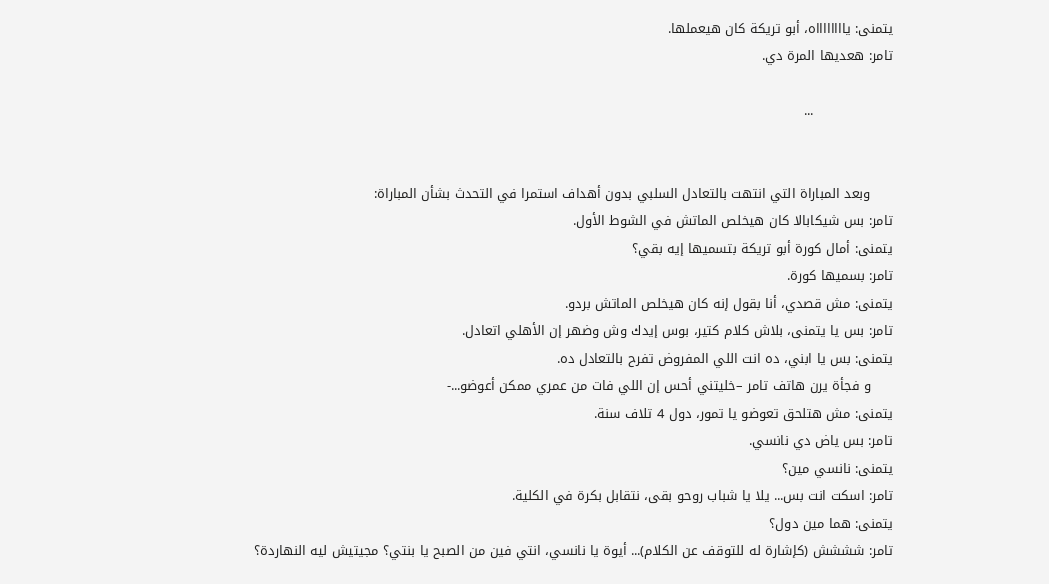يتمنى: يااااااااه، أبو تريكة كان هيعملها.
تامر: هعديها المرة دي.

                  ...


     وبعد المباراة التي انتهت بالتعادل السلبي بدون أهداف استمرا في التحدث بشأن المباراة:
تامر: بس شيكابالا كان هيخلص الماتش في الشوط الأول.
يتمنى: أمال كورة أبو تريكة بتسميها إيه بقي؟
تامر: بسميها كورة.
يتمنى: مش قصدي، أنا بقول إنه كان هيخلص الماتش بردو.
تامر: بس يا يتمنى، بلاش كلام كتير، بوس إيدك وش وضهر إن الأهلي اتعادل.
يتمنى: بس يا ابني، ده انت اللي المفروض تفرح بالتعادل ده.
     و فجأة يرن هاتف تامر –خليتني أحس إن اللي فات من عمري ممكن أعوضو...-
يتمنى: مش هتلحق تعوضو يا تمور، دول 4 تلاف سنة.
تامر: بس ياض دي نانسي.
يتمنى: نانسي مين؟
تامر: اسكت انت بس... يلا يا شباب روحو بقى، نتقابل بكرة في الكلية.
يتمنى: هما مين دول؟
تامر: شششش (كإشارة له للتوقف عن الكلام)... أيوة يا نانسي، انتي فين من الصبح يا بنتي؟ مجيتيش ليه النهاردة؟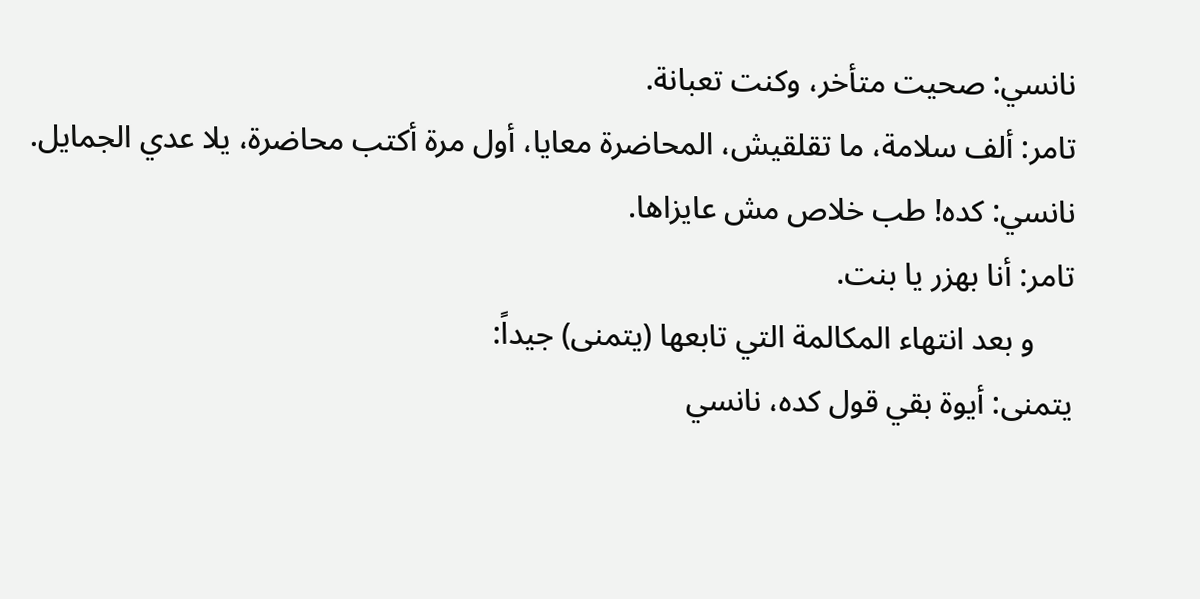نانسي: صحيت متأخر، وكنت تعبانة.
تامر: ألف سلامة، ما تقلقيش، المحاضرة معايا، أول مرة أكتب محاضرة، يلا عدي الجمايل.
نانسي: كده! طب خلاص مش عايزاها.
تامر: أنا بهزر يا بنت.
     و بعد انتهاء المكالمة التي تابعها (يتمنى) جيداً:
يتمنى: أيوة بقي قول كده، نانسي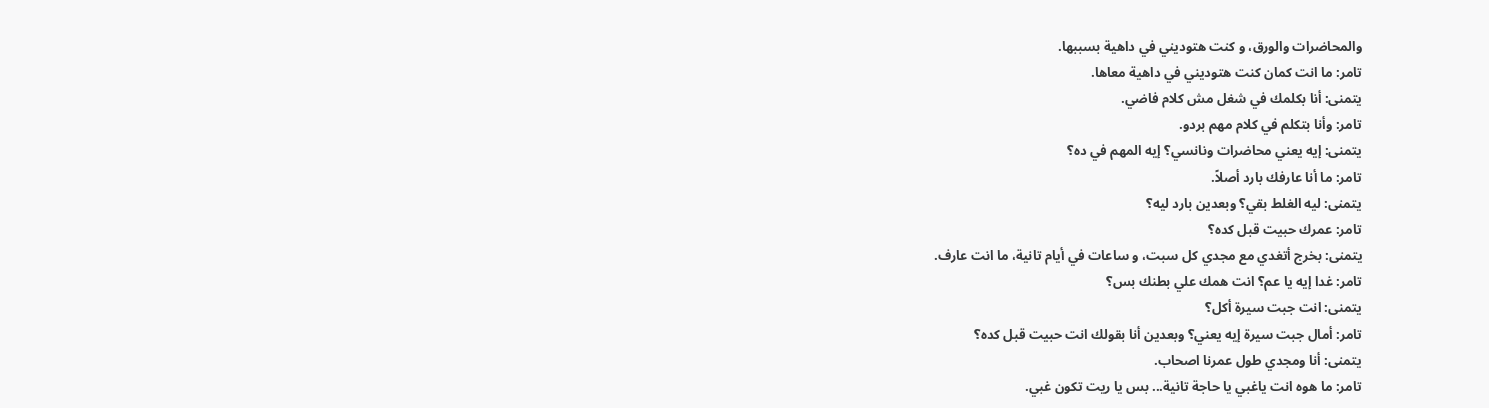والمحاضرات والورق، و كنت هتوديني في داهية بسببها.
تامر: ما انت كمان كنت هتوديني في داهية معاها.
يتمنى: أنا بكلمك في شغل مش كلام فاضي.
تامر: وأنا بتكلم في كلام مهم بردو.
يتمنى: إيه يعني محاضرات ونانسي؟ إيه المهم في ده؟
تامر: ما أنا عارفك بارد أصلاً.
يتمنى: ليه الغلط بقي؟ وبعدين بارد ليه؟
تامر: عمرك حبيت قبل كده؟
يتمنى: بخرج أتغدي مع مجدي كل سبت، و ساعات في أيام تانية، ما انت عارف.
تامر: غدا إيه يا عم؟ انت همك علي بطنك بس؟
يتمنى: انت جبت سيرة أكل؟
تامر: أمال جبت سيرة إيه يعني؟ وبعدين أنا بقولك انت حبيت قبل كده؟
يتمنى: أنا ومجدي طول عمرنا اصحاب.
تامر: ما هوه انت ياغبي يا حاجة تانية... بس يا ريت تكون غبي.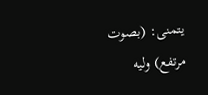يتمنى: (بصوت مرتفع) وليه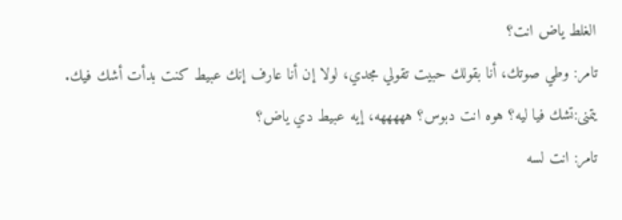الغلط ياض انت؟
تامر: وطي صوتك، أنا بقولك حبيت تقولي مجدي، لولا إن أنا عارف إنك عبيط كنت بدأت أشك فيك.
يتمنى:تشك فيا ليه؟ هوه انت دبوس؟ هههههه، إيه عبيط دي ياض؟
تامر: انت لسه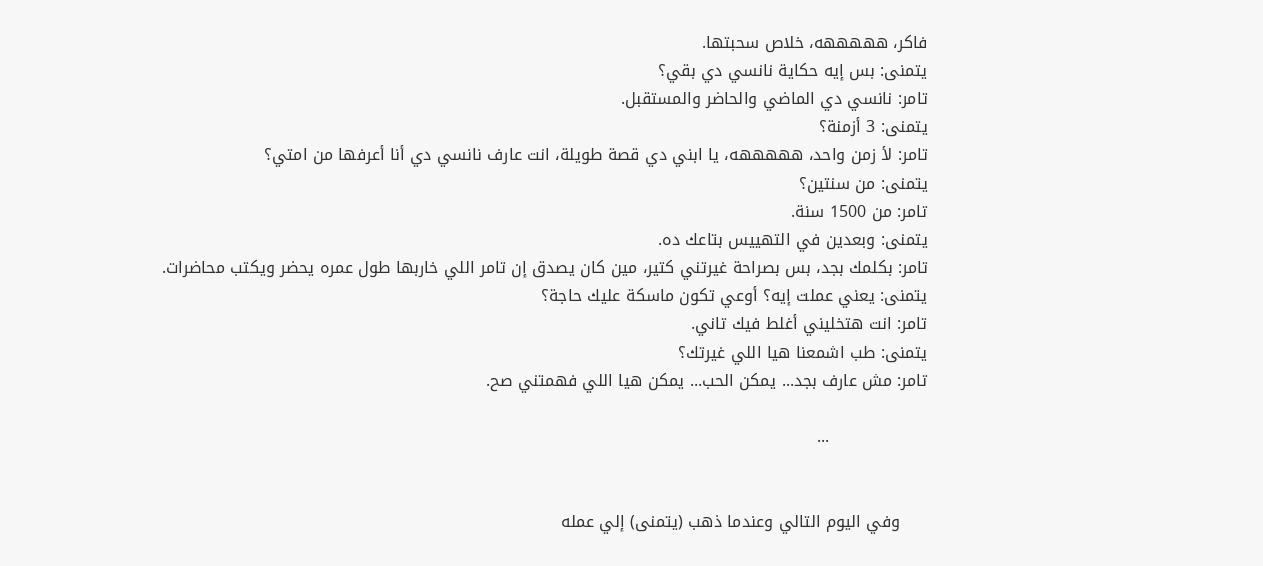فاكر، هههههه، خلاص سحبتها.
يتمنى: بس إيه حكاية نانسي دي بقي؟
تامر: نانسي دي الماضي والحاضر والمستقبل.
يتمنى: 3 أزمنة؟
تامر: لأ زمن واحد، هههههه، يا ابني دي قصة طويلة، انت عارف نانسي دي أنا أعرفها من امتي؟
يتمنى: من سنتين؟
تامر: من 1500 سنة.
يتمنى: وبعدين في التهييس بتاعك ده.
تامر: بكلمك بجد، بس بصراحة غيرتني كتير، مين كان يصدق إن تامر اللي خاربها طول عمره يحضر ويكتب محاضرات.
يتمنى: يعني عملت إيه؟ أوعي تكون ماسكة عليك حاجة؟
تامر: انت هتخليني أغلط فيك تاني.
يتمنى: طب اشمعنا هيا اللي غيرتك؟
تامر: مش عارف بجد... يمكن الحب... يمكن هيا اللي فهمتني صح.

                  ...


     وفي اليوم التالي وعندما ذهب (يتمنى) إلي عمله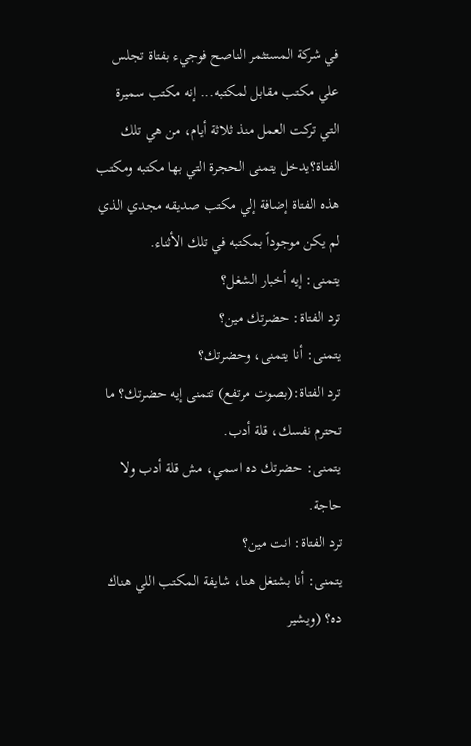في شركة المستثمر الناصح فوجيء بفتاة تجلس علي مكتب مقابل لمكتبه... إنه مكتب سميرة التي تركت العمل منذ ثلاثة أيام، من هي تلك الفتاة؟يدخل يتمنى الحجرة التي بها مكتبه ومكتب هذه الفتاة إضافة إلي مكتب صديقه مجدي الذي لم يكن موجوداً بمكتبه في تلك الأثناء.
يتمنى: إيه أخبار الشغل؟
ترد الفتاة: حضرتك مين؟
يتمنى: أنا يتمنى، وحضرتك؟
ترد الفتاة:(بصوت مرتفع) تتمنى إيه حضرتك؟ ما تحترم نفسك، قلة أدب.
يتمنى: حضرتك ده اسمي، مش قلة أدب ولا حاجة.
ترد الفتاة: انت مين؟
يتمنى: أنا بشتغل هنا، شايفة المكتب اللي هناك ده؟ (ويشير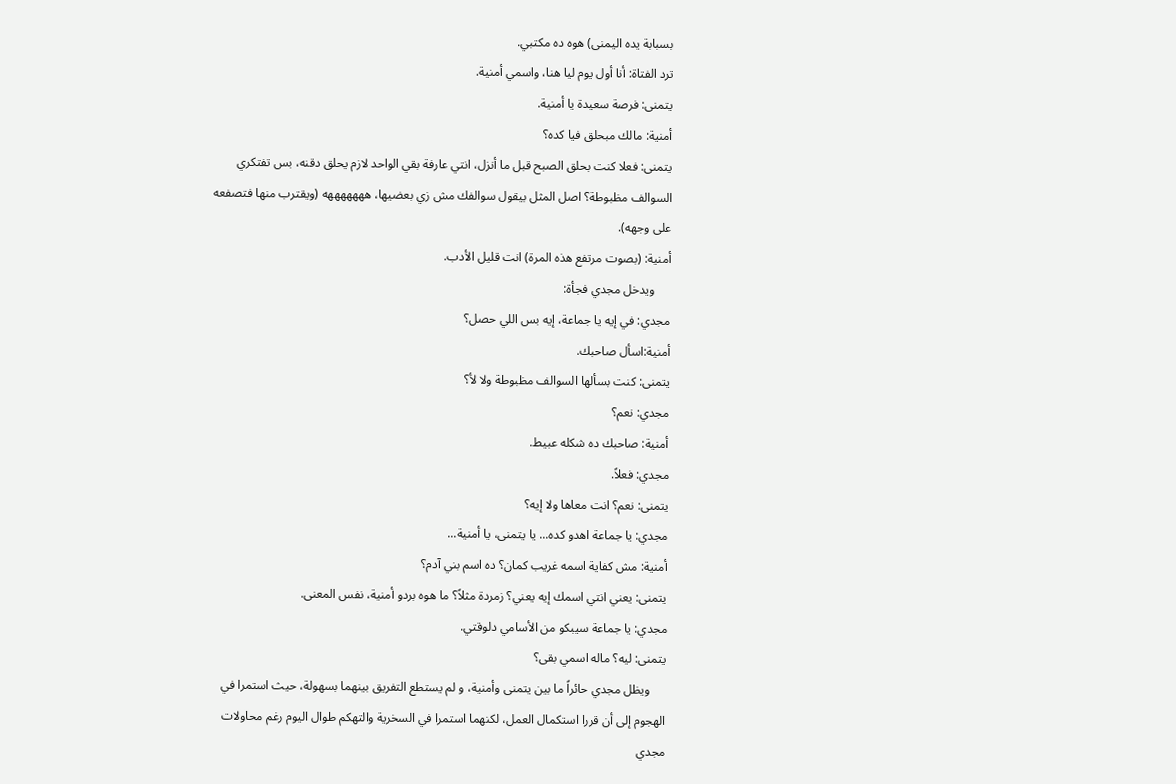بسبابة يده اليمنى) هوه ده مكتبي.
ترد الفتاة: أنا أول يوم ليا هنا، واسمي أمنية.
يتمنى: فرصة سعيدة يا أمنية.
أمنية: مالك مبحلق فيا كده؟
يتمنى: فعلا كنت بحلق الصبح قبل ما أنزل، انتي عارفة بقي الواحد لازم يحلق دقنه، بس تفتكري السوالف مظبوطة؟ اصل المثل بيقول سوالفك مش زي بعضيها، هههههههه (ويقترب منها فتصفعه على وجهه).
أمنية: (بصوت مرتفع هذه المرة) انت قليل الأدب.
     ويدخل مجدي فجأة:
مجدي: في إيه يا جماعة، إيه بس اللي حصل؟
أمنية:اسأل صاحبك.
يتمنى: كنت بسألها السوالف مظبوطة ولا لأ؟
مجدي: نعم؟
أمنية: صاحبك ده شكله عبيط.
مجدي: فعلاً.
يتمنى: نعم؟ انت معاها ولا إيه؟
مجدي: يا جماعة اهدو كده... يا يتمنى، يا أمنية...
أمنية: مش كفاية اسمه غريب كمان؟ ده اسم بني آدم؟
يتمنى: يعني انتي اسمك إيه يعني؟ زمردة مثلاً؟ ما هوه بردو أمنية، نفس المعنى.
مجدي: يا جماعة سيبكو من الأسامي دلوقتي.
يتمنى: ليه؟ ماله اسمي بقى؟
     ويظل مجدي حائراً ما بين يتمنى وأمنية، و لم يستطع التفريق بينهما بسهولة، حيث استمرا في الهجوم إلى أن قررا استكمال العمل، لكنهما استمرا في السخرية والتهكم طوال اليوم رغم محاولات مجدي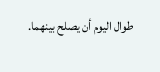طوال اليوم أن يصلح بينهما.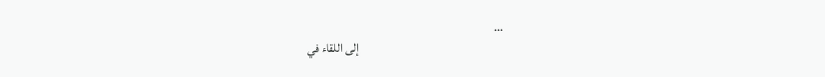...
                                                            إلى اللقاء في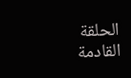الحلقة القادمة